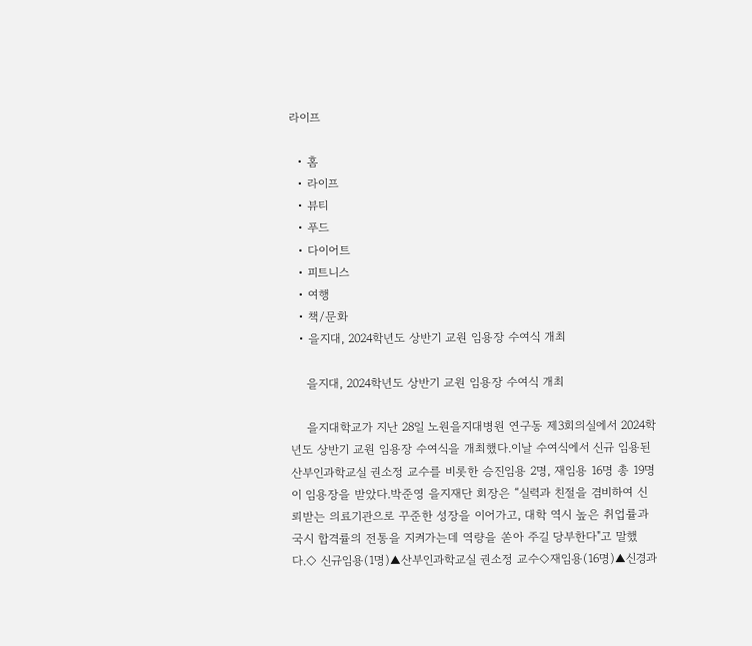라이프

  • 홈
  • 라이프
  • 뷰티
  • 푸드
  • 다이어트
  • 피트니스
  • 여행
  • 책/문화
  • 을지대, 2024학년도 상반기 교원 임용장 수여식 개최

    을지대, 2024학년도 상반기 교원 임용장 수여식 개최

    을지대학교가 지난 28일 노원을지대병원 연구동 제3회의실에서 2024학년도 상반기 교원 임용장 수여식을 개최했다.이날 수여식에서 신규 임용된 산부인과학교실 권소정 교수를 비롯한 승진임용 2명, 재임용 16명 총 19명이 임용장을 받았다.박준영 을지재단 회장은 “실력과 친절을 겸비하여 신뢰받는 의료기관으로 꾸준한 성장을 이어가고, 대학 역시 높은 취업률과 국시 합격률의 전통을 지켜가는데 역량을 쏟아 주길 당부한다"고 말했다.◇ 신규임용(1명)▲산부인과학교실 권소정 교수◇재임용(16명)▲신경과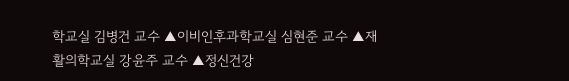학교실 김병건 교수 ▲이비인후과학교실 심현준 교수 ▲재활의학교실 강윤주 교수 ▲정신건강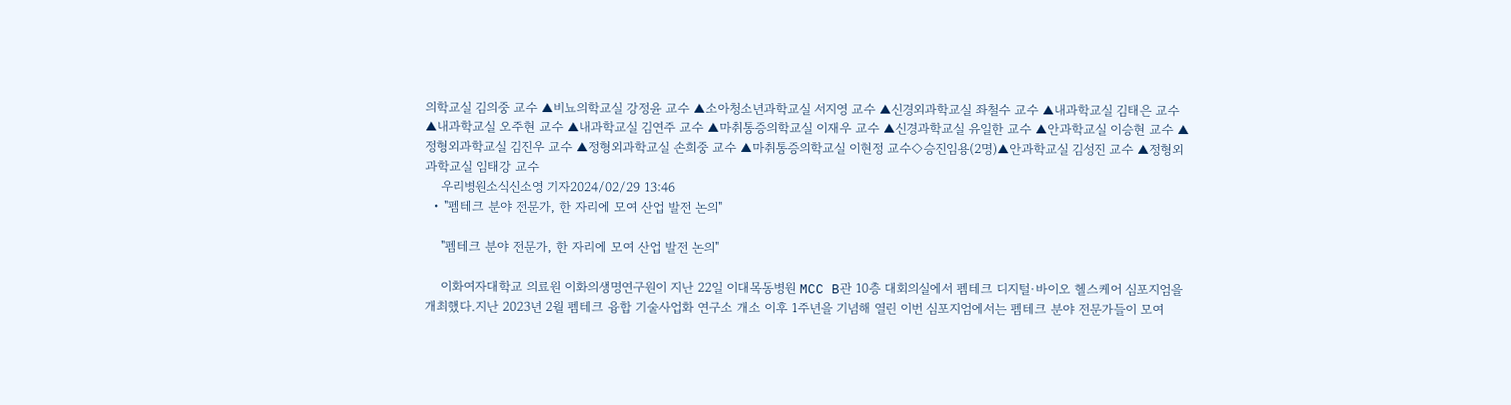의학교실 김의중 교수 ▲비뇨의학교실 강정윤 교수 ▲소아청소년과학교실 서지영 교수 ▲신경외과학교실 좌철수 교수 ▲내과학교실 김태은 교수 ▲내과학교실 오주현 교수 ▲내과학교실 김연주 교수 ▲마취통증의학교실 이재우 교수 ▲신경과학교실 유일한 교수 ▲안과학교실 이승현 교수 ▲정형외과학교실 김진우 교수 ▲정형외과학교실 손희중 교수 ▲마취통증의학교실 이현정 교수◇승진임용(2명)▲안과학교실 김성진 교수 ▲정형외과학교실 임태강 교수
    우리병원소식신소영 기자2024/02/29 13:46
  • "펨테크 분야 전문가, 한 자리에 모여 산업 발전 논의"

    "펨테크 분야 전문가, 한 자리에 모여 산업 발전 논의"

    이화여자대학교 의료원 이화의생명연구원이 지난 22일 이대목동병원 MCC B관 10층 대회의실에서 펨테크 디지털·바이오 헬스케어 심포지엄을 개최했다.지난 2023년 2월 펨테크 융합 기술사업화 연구소 개소 이후 1주년을 기념해 열린 이번 심포지엄에서는 펨테크 분야 전문가들이 모여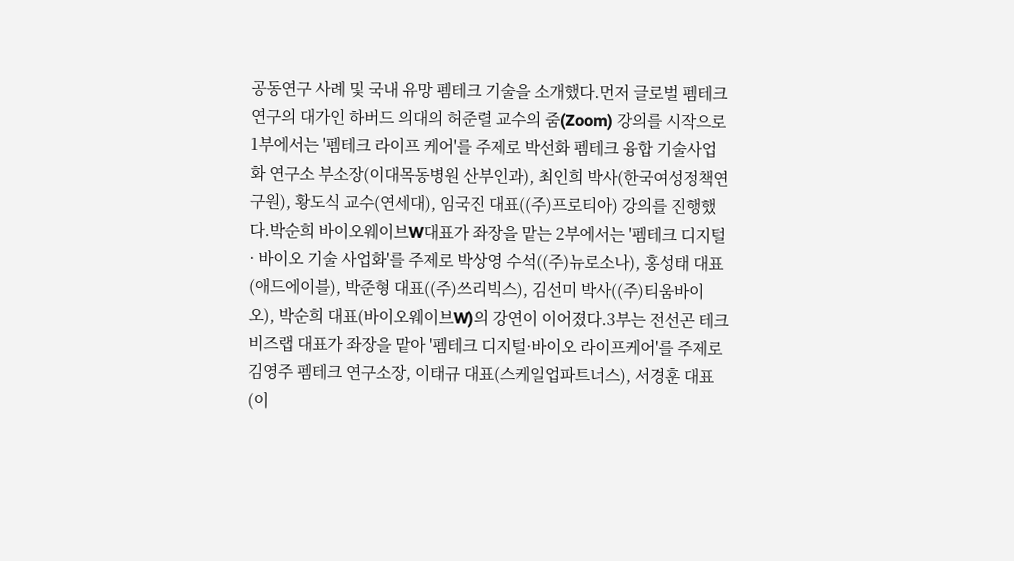공동연구 사례 및 국내 유망 펨테크 기술을 소개했다.먼저 글로벌 펨테크 연구의 대가인 하버드 의대의 허준렬 교수의 줌(Zoom) 강의를 시작으로 1부에서는 '펨테크 라이프 케어'를 주제로 박선화 펨테크 융합 기술사업화 연구소 부소장(이대목동병원 산부인과), 최인희 박사(한국여성정책연구원), 황도식 교수(연세대), 임국진 대표((주)프로티아) 강의를 진행했다.박순희 바이오웨이브W대표가 좌장을 맡는 2부에서는 '펨테크 디지털 · 바이오 기술 사업화'를 주제로 박상영 수석((주)뉴로소나), 홍성태 대표(애드에이블), 박준형 대표((주)쓰리빅스), 김선미 박사((주)티움바이오), 박순희 대표(바이오웨이브W)의 강연이 이어졌다.3부는 전선곤 테크비즈랩 대표가 좌장을 맡아 '펨테크 디지털·바이오 라이프케어'를 주제로 김영주 펨테크 연구소장, 이태규 대표(스케일업파트너스), 서경훈 대표(이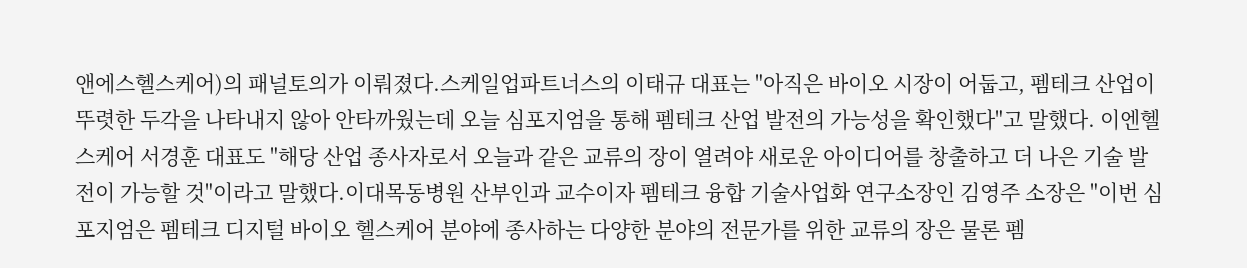앤에스헬스케어)의 패널토의가 이뤄졌다.스케일업파트너스의 이태규 대표는 "아직은 바이오 시장이 어둡고, 펨테크 산업이 뚜렷한 두각을 나타내지 않아 안타까웠는데 오늘 심포지엄을 통해 펨테크 산업 발전의 가능성을 확인했다"고 말했다. 이엔헬스케어 서경훈 대표도 "해당 산업 종사자로서 오늘과 같은 교류의 장이 열려야 새로운 아이디어를 창출하고 더 나은 기술 발전이 가능할 것"이라고 말했다.이대목동병원 산부인과 교수이자 펨테크 융합 기술사업화 연구소장인 김영주 소장은 "이번 심포지엄은 펨테크 디지털 바이오 헬스케어 분야에 종사하는 다양한 분야의 전문가를 위한 교류의 장은 물론 펨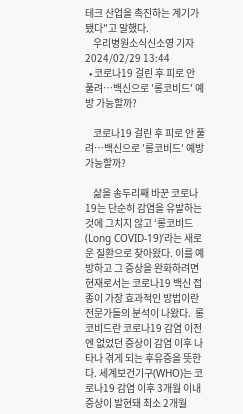테크 산업을 촉진하는 계기가 됐다"고 말했다.
    우리병원소식신소영 기자2024/02/29 13:44
  • 코로나19 걸린 후 피로 안 풀려…백신으로 '롱코비드' 예방 가능할까?

    코로나19 걸린 후 피로 안 풀려…백신으로 '롱코비드' 예방 가능할까?

    삶을 송두리째 바꾼 코로나19는 단순히 감염을 유발하는 것에 그치지 않고 ‘롱코비드(Long COVID-19)’라는 새로운 질환으로 찾아왔다. 이를 예방하고 그 증상을 완화하려면 현재로서는 코로나19 백신 접종이 가장 효과적인 방법이란 전문가들의 분석이 나왔다.  롱코비드란 코로나19 감염 이전엔 없었던 증상이 감염 이후 나타나 겪게 되는 후유증을 뜻한다. 세계보건기구(WHO)는 코로나19 감염 이후 3개월 이내 증상이 발현돼 최소 2개월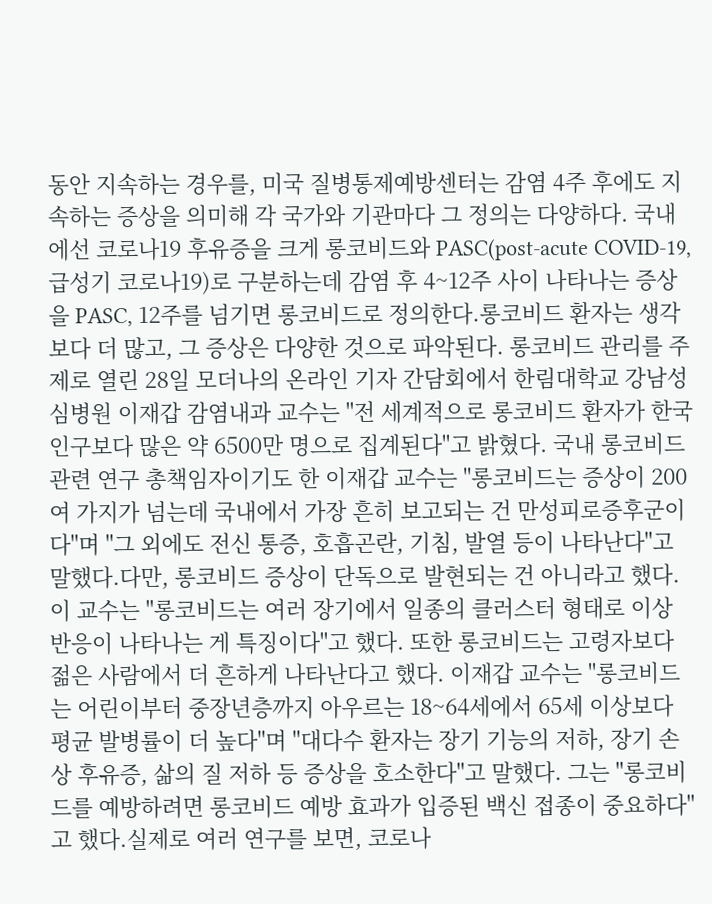동안 지속하는 경우를, 미국 질병통제예방센터는 감염 4주 후에도 지속하는 증상을 의미해 각 국가와 기관마다 그 정의는 다양하다. 국내에선 코로나19 후유증을 크게 롱코비드와 PASC(post-acute COVID-19, 급성기 코로나19)로 구분하는데 감염 후 4~12주 사이 나타나는 증상을 PASC, 12주를 넘기면 롱코비드로 정의한다.롱코비드 환자는 생각보다 더 많고, 그 증상은 다양한 것으로 파악된다. 롱코비드 관리를 주제로 열린 28일 모더나의 온라인 기자 간담회에서 한림대학교 강남성심병원 이재갑 감염내과 교수는 "전 세계적으로 롱코비드 환자가 한국 인구보다 많은 약 6500만 명으로 집계된다"고 밝혔다. 국내 롱코비드 관련 연구 총책임자이기도 한 이재갑 교수는 "롱코비드는 증상이 200여 가지가 넘는데 국내에서 가장 흔히 보고되는 건 만성피로증후군이다"며 "그 외에도 전신 통증, 호흡곤란, 기침, 발열 등이 나타난다"고 말했다.다만, 롱코비드 증상이 단독으로 발현되는 건 아니라고 했다. 이 교수는 "롱코비드는 여러 장기에서 일종의 클러스터 형태로 이상 반응이 나타나는 게 특징이다"고 했다. 또한 롱코비드는 고령자보다 젊은 사람에서 더 흔하게 나타난다고 했다. 이재갑 교수는 "롱코비드는 어린이부터 중장년층까지 아우르는 18~64세에서 65세 이상보다 평균 발병률이 더 높다"며 "대다수 환자는 장기 기능의 저하, 장기 손상 후유증, 삶의 질 저하 등 증상을 호소한다"고 말했다. 그는 "롱코비드를 예방하려면 롱코비드 예방 효과가 입증된 백신 접종이 중요하다"고 했다.실제로 여러 연구를 보면, 코로나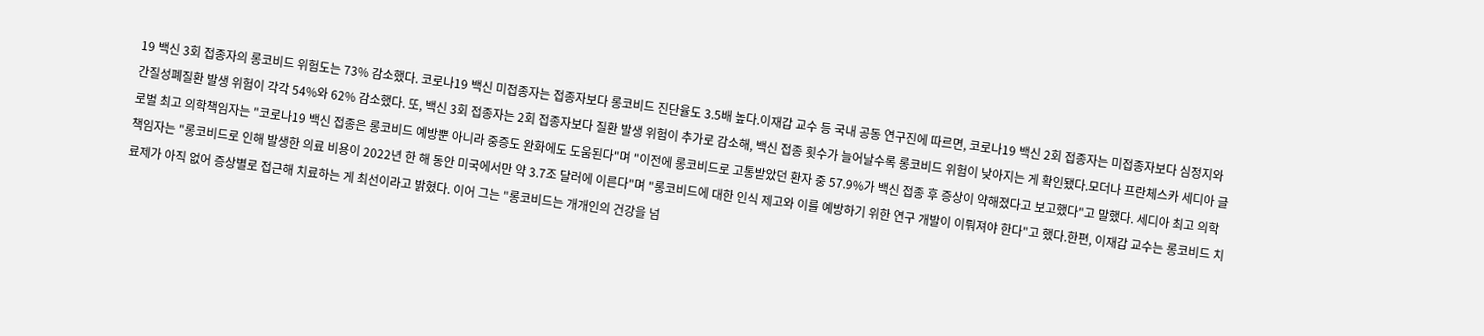19 백신 3회 접종자의 롱코비드 위험도는 73% 감소했다. 코로나19 백신 미접종자는 접종자보다 롱코비드 진단율도 3.5배 높다.이재갑 교수 등 국내 공동 연구진에 따르면, 코로나19 백신 2회 접종자는 미접종자보다 심정지와 간질성폐질환 발생 위험이 각각 54%와 62% 감소했다. 또, 백신 3회 접종자는 2회 접종자보다 질환 발생 위험이 추가로 감소해, 백신 접종 횟수가 늘어날수록 롱코비드 위험이 낮아지는 게 확인됐다.모더나 프란체스카 세디아 글로벌 최고 의학책임자는 "코로나19 백신 접종은 롱코비드 예방뿐 아니라 중증도 완화에도 도움된다"며 "이전에 롱코비드로 고통받았던 환자 중 57.9%가 백신 접종 후 증상이 약해졌다고 보고했다"고 말했다. 세디아 최고 의학책임자는 "롱코비드로 인해 발생한 의료 비용이 2022년 한 해 동안 미국에서만 약 3.7조 달러에 이른다"며 "롱코비드에 대한 인식 제고와 이를 예방하기 위한 연구 개발이 이뤄져야 한다"고 했다.한편, 이재갑 교수는 롱코비드 치료제가 아직 없어 증상별로 접근해 치료하는 게 최선이라고 밝혔다. 이어 그는 "롱코비드는 개개인의 건강을 넘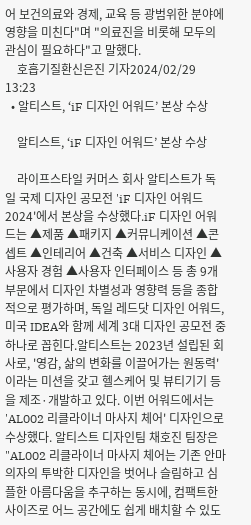어 보건의료와 경제, 교육 등 광범위한 분야에 영향을 미친다"며 "의료진을 비롯해 모두의 관심이 필요하다"고 말했다.
    호흡기질환신은진 기자2024/02/29 13:23
  • 알티스트, ‘iF 디자인 어워드’ 본상 수상

    알티스트, ‘iF 디자인 어워드’ 본상 수상

    라이프스타일 커머스 회사 알티스트가 독일 국제 디자인 공모전 'iF 디자인 어워드 2024'에서 본상을 수상했다.iF 디자인 어워드는 ▲제품 ▲패키지 ▲커뮤니케이션 ▲콘셉트 ▲인테리어 ▲건축 ▲서비스 디자인 ▲사용자 경험 ▲사용자 인터페이스 등 총 9개 부문에서 디자인 차별성과 영향력 등을 종합적으로 평가하며, 독일 레드닷 디자인 어워드, 미국 IDEA와 함께 세계 3대 디자인 공모전 중 하나로 꼽힌다.알티스트는 2023년 설립된 회사로, '영감, 삶의 변화를 이끌어가는 원동력'이라는 미션을 갖고 헬스케어 및 뷰티기기 등을 제조·개발하고 있다. 이번 어워드에서는 'AL002 리클라이너 마사지 체어' 디자인으로 수상했다. 알티스트 디자인팀 채호진 팀장은 "AL002 리클라이너 마사지 체어는 기존 안마의자의 투박한 디자인을 벗어나 슬림하고 심플한 아름다움을 추구하는 동시에, 컴팩트한 사이즈로 어느 공간에도 쉽게 배치할 수 있도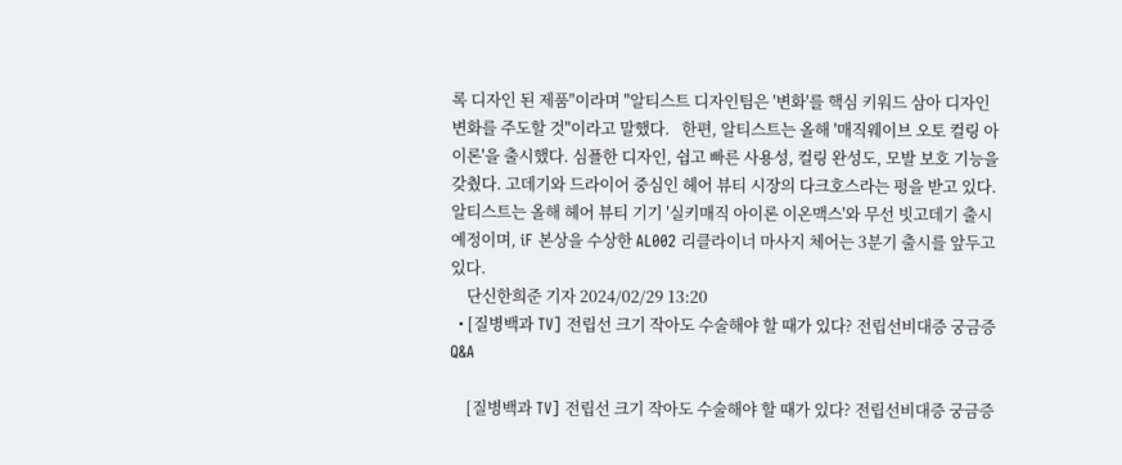록 디자인 된 제품"이라며 "알티스트 디자인팀은 '변화'를 핵심 키워드 삼아 디자인 변화를 주도할 것"이라고 말했다.   한편, 알티스트는 올해 '매직웨이브 오토 컬링 아이론'을 출시했다. 심플한 디자인, 쉽고 빠른 사용성, 컬링 완성도, 모발 보호 기능을 갖췄다. 고데기와 드라이어 중심인 헤어 뷰티 시장의 다크호스라는 평을 받고 있다. 알티스트는 올해 헤어 뷰티 기기 '실키매직 아이론 이온맥스'와 무선 빗고데기 출시 예정이며, iF 본상을 수상한 AL002 리클라이너 마사지 체어는 3분기 출시를 앞두고 있다.
    단신한희준 기자 2024/02/29 13:20
  • [질병백과 TV] 전립선 크기 작아도 수술해야 할 때가 있다? 전립선비대증 궁금증 Q&A

    [질병백과 TV] 전립선 크기 작아도 수술해야 할 때가 있다? 전립선비대증 궁금증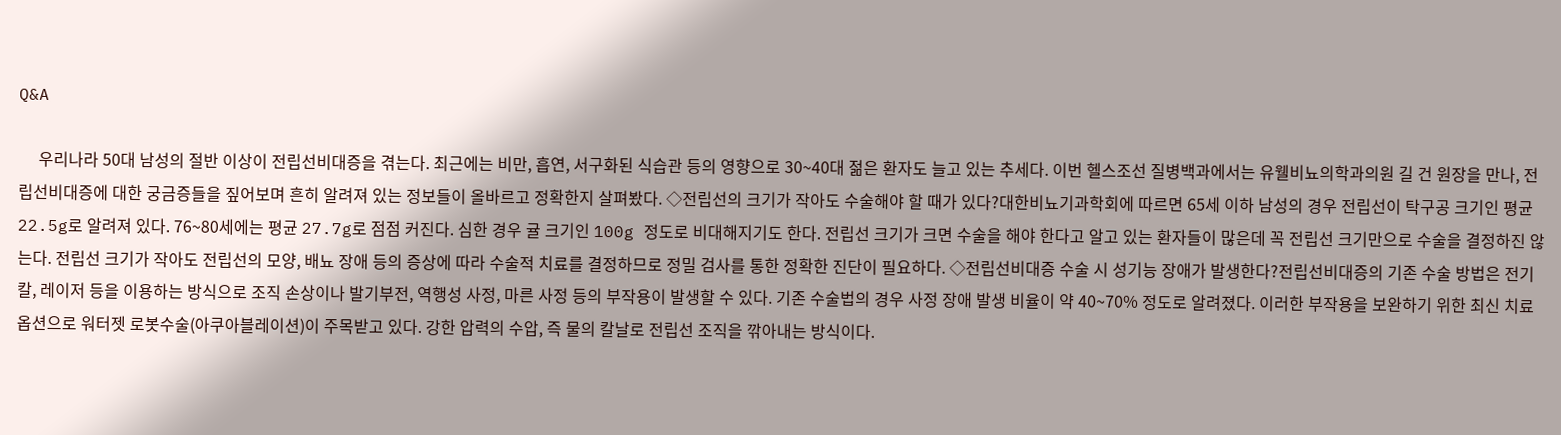Q&A

     우리나라 50대 남성의 절반 이상이 전립선비대증을 겪는다. 최근에는 비만, 흡연, 서구화된 식습관 등의 영향으로 30~40대 젊은 환자도 늘고 있는 추세다. 이번 헬스조선 질병백과에서는 유웰비뇨의학과의원 길 건 원장을 만나, 전립선비대증에 대한 궁금증들을 짚어보며 흔히 알려져 있는 정보들이 올바르고 정확한지 살펴봤다. ◇전립선의 크기가 작아도 수술해야 할 때가 있다?대한비뇨기과학회에 따르면 65세 이하 남성의 경우 전립선이 탁구공 크기인 평균 22.5g로 알려져 있다. 76~80세에는 평균 27.7g로 점점 커진다. 심한 경우 귤 크기인 100g 정도로 비대해지기도 한다. 전립선 크기가 크면 수술을 해야 한다고 알고 있는 환자들이 많은데 꼭 전립선 크기만으로 수술을 결정하진 않는다. 전립선 크기가 작아도 전립선의 모양, 배뇨 장애 등의 증상에 따라 수술적 치료를 결정하므로 정밀 검사를 통한 정확한 진단이 필요하다. ◇전립선비대증 수술 시 성기능 장애가 발생한다?전립선비대증의 기존 수술 방법은 전기 칼, 레이저 등을 이용하는 방식으로 조직 손상이나 발기부전, 역행성 사정, 마른 사정 등의 부작용이 발생할 수 있다. 기존 수술법의 경우 사정 장애 발생 비율이 약 40~70% 정도로 알려졌다. 이러한 부작용을 보완하기 위한 최신 치료 옵션으로 워터젯 로봇수술(아쿠아블레이션)이 주목받고 있다. 강한 압력의 수압, 즉 물의 칼날로 전립선 조직을 깎아내는 방식이다.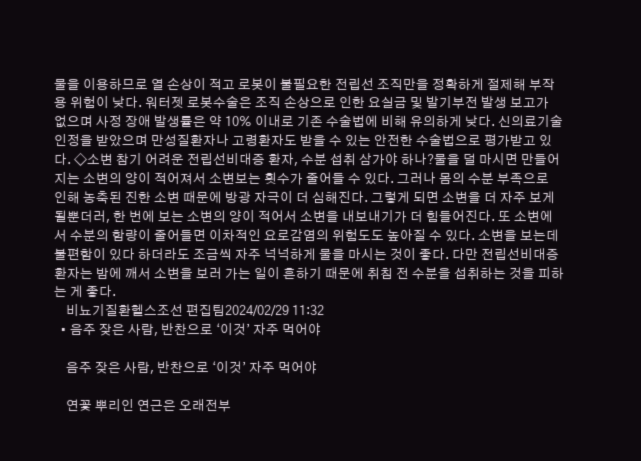물을 이용하므로 열 손상이 적고 로봇이 불필요한 전립선 조직만을 정확하게 절제해 부작용 위험이 낮다. 워터젯 로봇수술은 조직 손상으로 인한 요실금 및 발기부전 발생 보고가 없으며 사정 장애 발생률은 약 10% 이내로 기존 수술법에 비해 유의하게 낮다. 신의료기술 인정을 받았으며 만성질환자나 고령환자도 받을 수 있는 안전한 수술법으로 평가받고 있다. ◇소변 참기 어려운 전립선비대증 환자, 수분 섭취 삼가야 하나?물을 덜 마시면 만들어지는 소변의 양이 적어져서 소변보는 횟수가 줄어들 수 있다. 그러나 몸의 수분 부족으로 인해 농축된 진한 소변 때문에 방광 자극이 더 심해진다. 그렇게 되면 소변을 더 자주 보게 될뿐더러, 한 번에 보는 소변의 양이 적어서 소변을 내보내기가 더 힘들어진다. 또 소변에서 수분의 함량이 줄어들면 이차적인 요로감염의 위험도도 높아질 수 있다. 소변을 보는데 불편함이 있다 하더라도 조금씩 자주 넉넉하게 물을 마시는 것이 좋다. 다만 전립선비대증 환자는 밤에 깨서 소변을 보러 가는 일이 흔하기 때문에 취침 전 수분을 섭취하는 것을 피하는 게 좋다.
    비뇨기질환헬스조선 편집팀2024/02/29 11:32
  • 음주 잦은 사람, 반찬으로 ‘이것’ 자주 먹어야

    음주 잦은 사람, 반찬으로 ‘이것’ 자주 먹어야

    연꽃 뿌리인 연근은 오래전부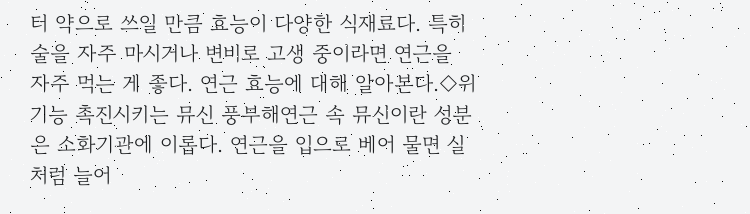터 약으로 쓰일 만큼 효능이 다양한 식재료다. 특히 술을 자주 마시거나 변비로 고생 중이라면 연근을 자주 먹는 게 좋다. 연근 효능에 대해 알아본다.◇위 기능 촉진시키는 뮤신 풍부해연근 속 뮤신이란 성분은 소화기관에 이롭다. 연근을 입으로 베어 물면 실처럼 늘어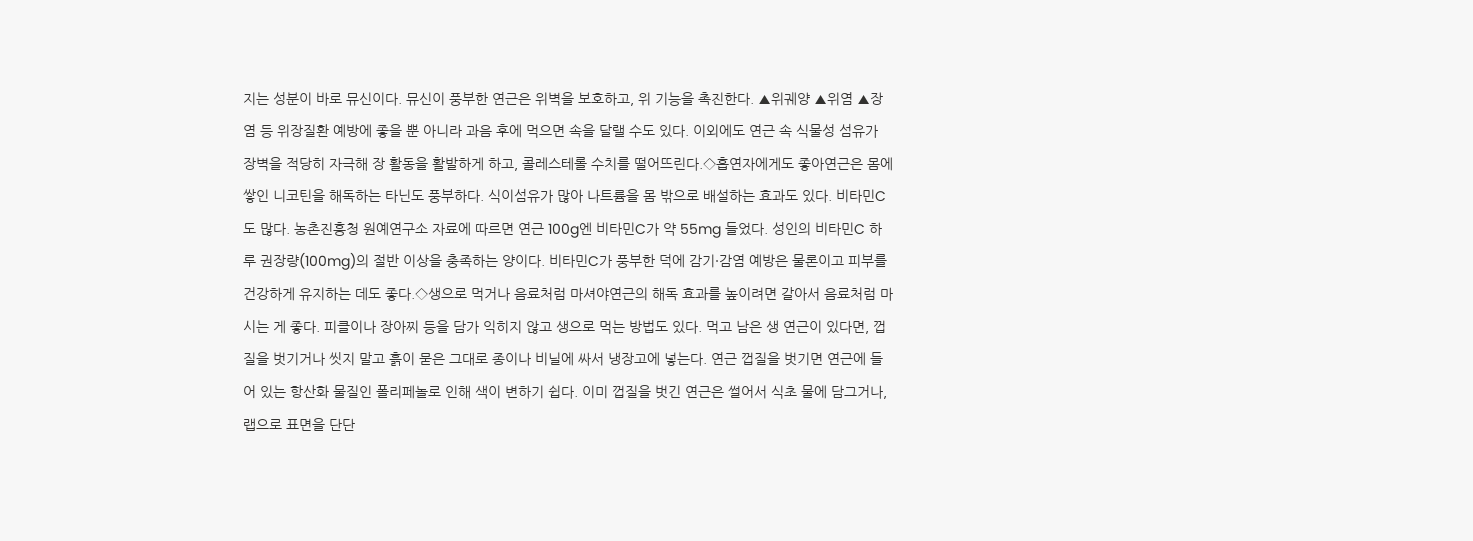지는 성분이 바로 뮤신이다. 뮤신이 풍부한 연근은 위벽을 보호하고, 위 기능을 촉진한다. ▲위궤양 ▲위염 ▲장염 등 위장질환 예방에 좋을 뿐 아니라 과음 후에 먹으면 속을 달랠 수도 있다. 이외에도 연근 속 식물성 섬유가 장벽을 적당히 자극해 장 활동을 활발하게 하고, 콜레스테롤 수치를 떨어뜨린다.◇흡연자에게도 좋아연근은 몸에 쌓인 니코틴을 해독하는 타닌도 풍부하다. 식이섬유가 많아 나트륨을 몸 밖으로 배설하는 효과도 있다. 비타민C도 많다. 농촌진흥청 원예연구소 자료에 따르면 연근 100g엔 비타민C가 약 55mg 들었다. 성인의 비타민C 하루 권장량(100mg)의 절반 이상을 충족하는 양이다. 비타민C가 풍부한 덕에 감기·감염 예방은 물론이고 피부를 건강하게 유지하는 데도 좋다.◇생으로 먹거나 음료처럼 마셔야연근의 해독 효과를 높이려면 갈아서 음료처럼 마시는 게 좋다. 피클이나 장아찌 등을 담가 익히지 않고 생으로 먹는 방법도 있다. 먹고 남은 생 연근이 있다면, 껍질을 벗기거나 씻지 말고 흙이 묻은 그대로 종이나 비닐에 싸서 냉장고에 넣는다. 연근 껍질을 벗기면 연근에 들어 있는 항산화 물질인 폴리페놀로 인해 색이 변하기 쉽다. 이미 껍질을 벗긴 연근은 썰어서 식초 물에 담그거나, 랩으로 표면을 단단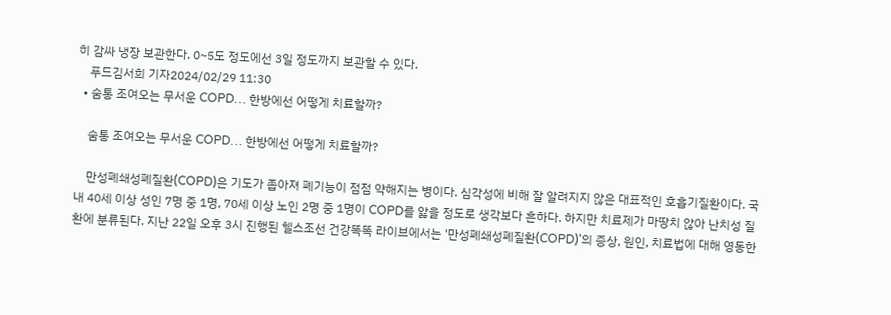히 감싸 냉장 보관한다. 0~5도 정도에선 3일 정도까지 보관할 수 있다.
    푸드김서희 기자2024/02/29 11:30
  • 숨통 조여오는 무서운 COPD… 한방에선 어떻게 치료할까?

    숨통 조여오는 무서운 COPD… 한방에선 어떻게 치료할까?

    만성폐쇄성폐질환(COPD)은 기도가 좁아져 폐기능이 점점 약해지는 병이다. 심각성에 비해 잘 알려지지 않은 대표적인 호흡기질환이다. 국내 40세 이상 성인 7명 중 1명, 70세 이상 노인 2명 중 1명이 COPD를 앓을 정도로 생각보다 흔하다. 하지만 치료제가 마땅치 않아 난치성 질환에 분류된다. 지난 22일 오후 3시 진행된 헬스조선 건강똑똑 라이브에서는 '만성폐쇄성폐질환(COPD)'의 증상, 원인, 치료법에 대해 영동한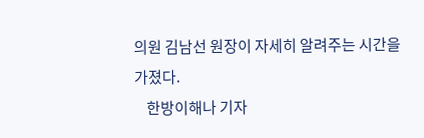의원 김남선 원장이 자세히 알려주는 시간을 가졌다.
    한방이해나 기자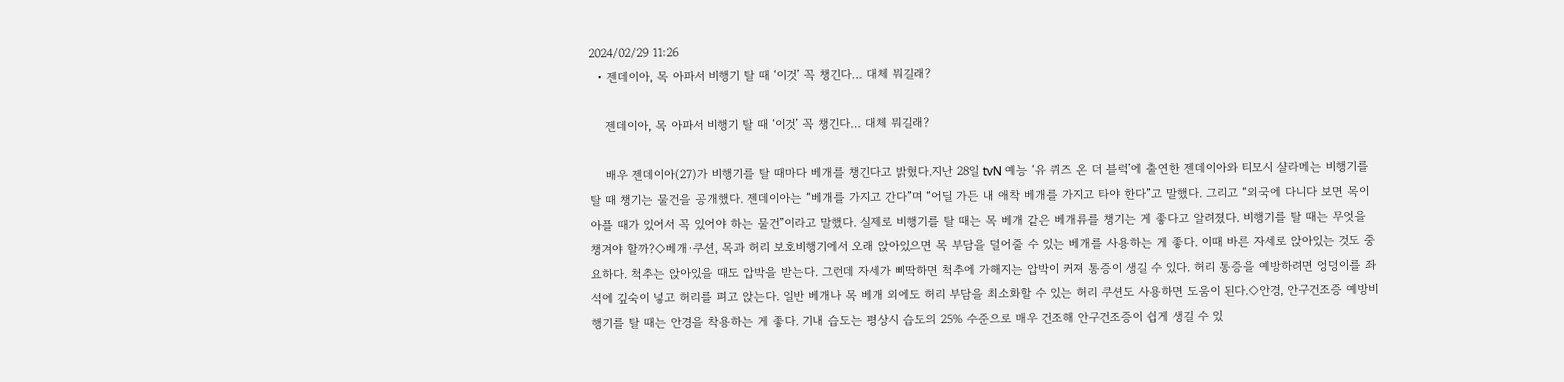2024/02/29 11:26
  • 젠데이아, 목 아파서 비행기 탈 때 ‘이것’ 꼭 챙긴다… 대체 뭐길래?

    젠데이아, 목 아파서 비행기 탈 때 ‘이것’ 꼭 챙긴다… 대체 뭐길래?

    배우 젠데이아(27)가 비행기를 탈 때마다 베개를 챙긴다고 밝혔다.지난 28일 tvN 예능 ‘유 퀴즈 온 더 블럭’에 출연한 젠데이아와 티모시 샬라메는 비행기를 탈 때 챙기는 물건을 공개했다. 젠데이아는 “베개를 가지고 간다”며 “어딜 가든 내 애착 베개를 가지고 타야 한다”고 말했다. 그리고 “외국에 다니다 보면 목이 아플 때가 있어서 꼭 있어야 하는 물건”이라고 말했다. 실제로 비행기를 탈 때는 목 베개 같은 베개류를 챙기는 게 좋다고 알려졌다. 비행기를 탈 때는 무엇을 챙겨야 할까?◇베개·쿠션, 목과 허리 보호비행기에서 오래 앉아있으면 목 부담을 덜어줄 수 있는 베개를 사용하는 게 좋다. 이때 바른 자세로 앉아있는 것도 중요하다. 척추는 앉아있을 때도 압박을 받는다. 그런데 자세가 삐딱하면 척추에 가해지는 압박이 커져 통증이 생길 수 있다. 허리 통증을 예방하려면 엉덩이를 좌석에 깊숙이 넣고 허리를 펴고 앉는다. 일반 베개나 목 베개 외에도 허리 부담을 최소화할 수 있는 허리 쿠션도 사용하면 도움이 된다.◇안경, 안구건조증 예방비행기를 탈 때는 안경을 착용하는 게 좋다. 기내 습도는 평상시 습도의 25% 수준으로 매우 건조해 안구건조증이 쉽게 생길 수 있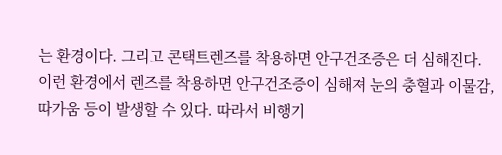는 환경이다. 그리고 콘택트렌즈를 착용하면 안구건조증은 더 심해진다. 이런 환경에서 렌즈를 착용하면 안구건조증이 심해져 눈의 충혈과 이물감, 따가움 등이 발생할 수 있다. 따라서 비행기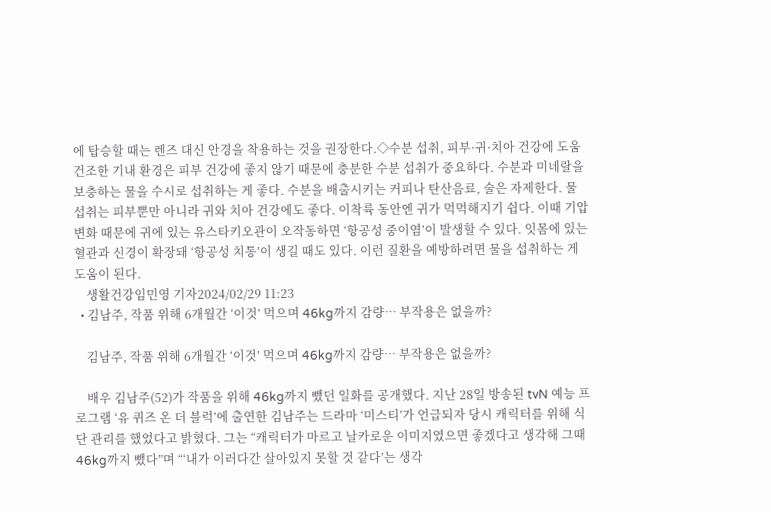에 탑승할 때는 렌즈 대신 안경을 착용하는 것을 권장한다.◇수분 섭취, 피부·귀·치아 건강에 도움건조한 기내 환경은 피부 건강에 좋지 않기 때문에 충분한 수분 섭취가 중요하다. 수분과 미네랄을 보충하는 물을 수시로 섭취하는 게 좋다. 수분을 배출시키는 커피나 탄산음료, 술은 자제한다. 물 섭취는 피부뿐만 아니라 귀와 치아 건강에도 좋다. 이착륙 동안엔 귀가 먹먹해지기 쉽다. 이때 기압 변화 때문에 귀에 있는 유스타키오관이 오작동하면 ‘항공성 중이염’이 발생할 수 있다. 잇몸에 있는 혈관과 신경이 확장돼 ‘항공성 치통’이 생길 때도 있다. 이런 질환을 예방하려면 물을 섭취하는 게 도움이 된다.
    생활건강임민영 기자2024/02/29 11:23
  • 김남주, 작품 위해 6개월간 ‘이것’ 먹으며 46kg까지 감량… 부작용은 없을까?

    김남주, 작품 위해 6개월간 ‘이것’ 먹으며 46kg까지 감량… 부작용은 없을까?

    배우 김남주(52)가 작품을 위해 46kg까지 뺐던 일화를 공개했다. 지난 28일 방송된 tvN 예능 프로그램 ‘유 퀴즈 온 더 블럭’에 출연한 김남주는 드라마 ‘미스티’가 언급되자 당시 캐릭터를 위해 식단 관리를 했었다고 밝혔다. 그는 “캐릭터가 마르고 날카로운 이미지였으면 좋겠다고 생각해 그때 46kg까지 뺐다”며 “‘내가 이러다간 살아있지 못할 것 같다’는 생각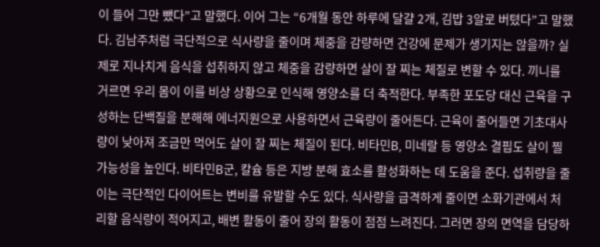이 들어 그만 뺐다”고 말했다. 이어 그는 “6개월 동안 하루에 달걀 2개, 김밥 3알로 버텼다”고 말했다. 김남주처럼 극단적으로 식사량을 줄이며 체중을 감량하면 건강에 문제가 생기지는 않을까? 실제로 지나치게 음식을 섭취하지 않고 체중을 감량하면 살이 잘 찌는 체질로 변할 수 있다. 끼니를 거르면 우리 몸이 이를 비상 상황으로 인식해 영양소를 더 축적한다. 부족한 포도당 대신 근육을 구성하는 단백질을 분해해 에너지원으로 사용하면서 근육량이 줄어든다. 근육이 줄어들면 기초대사량이 낮아져 조금만 먹어도 살이 잘 찌는 체질이 된다. 비타민B, 미네랄 등 영양소 결핍도 살이 찔 가능성을 높인다. 비타민B군, 칼슘 등은 지방 분해 효소를 활성화하는 데 도움을 준다. 섭취량을 줄이는 극단적인 다이어트는 변비를 유발할 수도 있다. 식사량을 급격하게 줄이면 소화기관에서 처리할 음식량이 적어지고, 배변 활동이 줄어 장의 활동이 점점 느려진다. 그러면 장의 면역을 담당하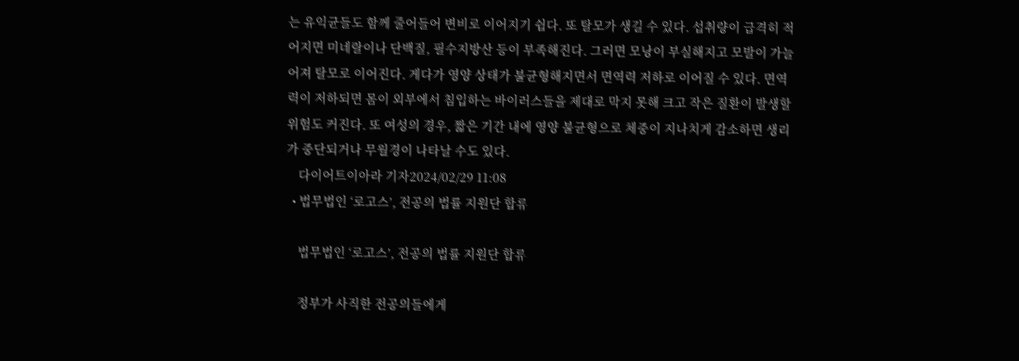는 유익균들도 함께 줄어들어 변비로 이어지기 쉽다. 또 탈모가 생길 수 있다. 섭취량이 급격히 적어지면 미네랄이나 단백질, 필수지방산 등이 부족해진다. 그러면 모낭이 부실해지고 모발이 가늘어져 탈모로 이어진다. 게다가 영양 상태가 불균형해지면서 면역력 저하로 이어질 수 있다. 면역력이 저하되면 몸이 외부에서 침입하는 바이러스들을 제대로 막지 못해 크고 작은 질환이 발생할 위험도 커진다. 또 여성의 경우, 짧은 기간 내에 영양 불균형으로 체중이 지나치게 감소하면 생리가 중단되거나 무월경이 나타날 수도 있다.
    다이어트이아라 기자2024/02/29 11:08
  • 법무법인 ‘로고스’, 전공의 법률 지원단 합류

    법무법인 ‘로고스’, 전공의 법률 지원단 합류

    정부가 사직한 전공의들에게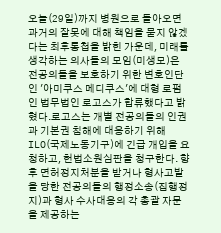오늘(29일)까지 병원으로 돌아오면 과거의 잘못에 대해 책임을 묻지 않겠다는 최후통첩을 밝힌 가운데, 미래를 생각하는 의사들의 모임(미생모)은 전공의들을 보호하기 위한 변호인단인 '아미쿠스 메디쿠스'에 대형 로펌인 법무법인 로고스가 합류했다고 밝혔다.로고스는 개별 전공의들의 인권과 기본권 침해에 대응하기 위해 ILO(국제노동기구)에 긴급 개입을 요청하고, 헌법소원심판을 청구한다. 향후 면허정지처분을 받거나 형사고발을 당한 전공의들의 행정소송(집행정지)과 형사 수사대응의 각 총괄 자문을 제공하는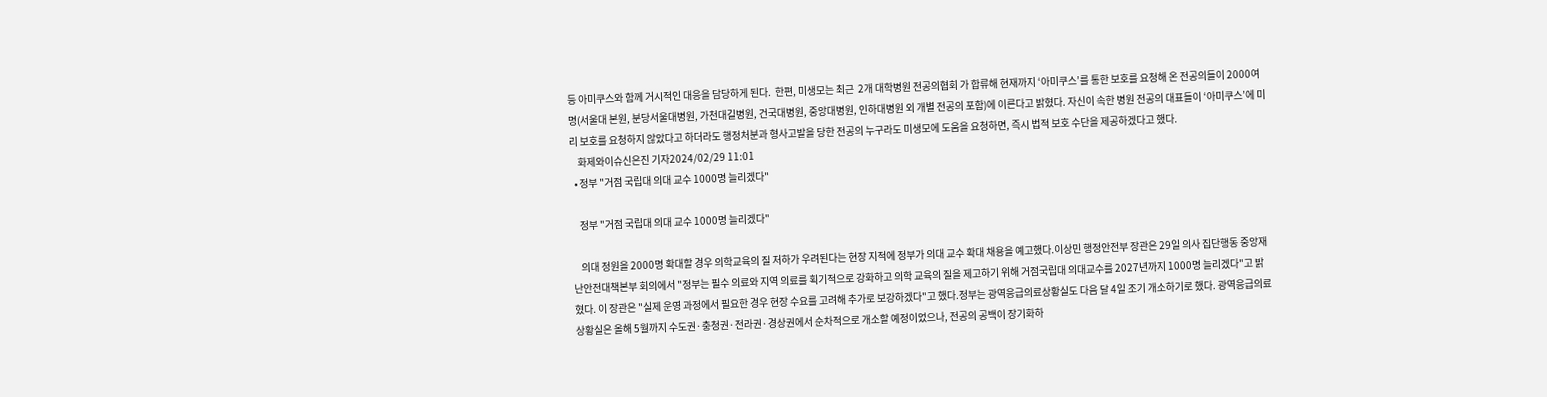등 아미쿠스와 함께 거시적인 대응을 담당하게 된다.  한편, 미생모는 최근  2개 대학병원 전공의협회 가 합류해 현재까지 ‘아미쿠스’를 통한 보호를 요청해 온 전공의들이 2000여명(서울대 본원, 분당서울대병원, 가천대길병원, 건국대병원, 중앙대병원, 인하대병원 외 개별 전공의 포함)에 이른다고 밝혔다. 자신이 속한 병원 전공의 대표들이 ‘아미쿠스’에 미리 보호를 요청하지 않았다고 하더라도 행정처분과 형사고발을 당한 전공의 누구라도 미생모에 도움을 요청하면, 즉시 법적 보호 수단을 제공하겠다고 했다.
    화제와이슈신은진 기자2024/02/29 11:01
  • 정부 "거점 국립대 의대 교수 1000명 늘리겠다"

    정부 "거점 국립대 의대 교수 1000명 늘리겠다"

    의대 정원을 2000명 확대할 경우 의학교육의 질 저하가 우려된다는 현장 지적에 정부가 의대 교수 확대 채용을 예고했다.이상민 행정안전부 장관은 29일 의사 집단행동 중앙재난안전대책본부 회의에서 "정부는 필수 의료와 지역 의료를 획기적으로 강화하고 의학 교육의 질을 제고하기 위해 거점국립대 의대교수를 2027년까지 1000명 늘리겠다"고 밝혔다. 이 장관은 "실제 운영 과정에서 필요한 경우 현장 수요를 고려해 추가로 보강하겠다"고 했다.정부는 광역응급의료상황실도 다음 달 4일 조기 개소하기로 했다. 광역응급의료상황실은 올해 5월까지 수도권·충청권·전라권·경상권에서 순차적으로 개소할 예정이었으나, 전공의 공백이 장기화하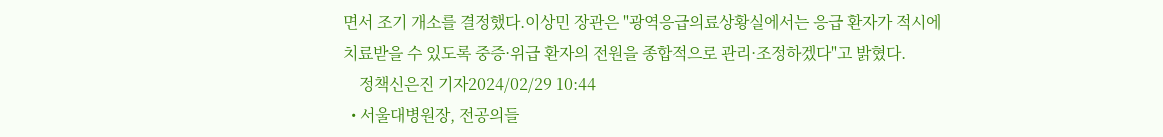면서 조기 개소를 결정했다.이상민 장관은 "광역응급의료상황실에서는 응급 환자가 적시에 치료받을 수 있도록 중증·위급 환자의 전원을 종합적으로 관리·조정하겠다"고 밝혔다.
    정책신은진 기자2024/02/29 10:44
  • 서울대병원장, 전공의들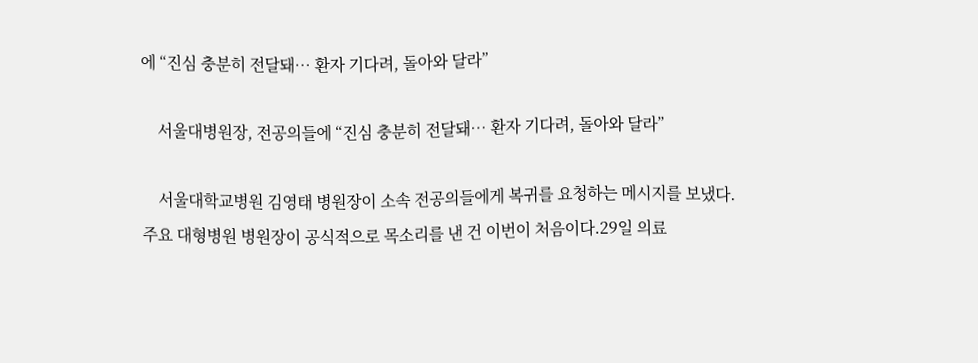에 “진심 충분히 전달돼… 환자 기다려, 돌아와 달라”

    서울대병원장, 전공의들에 “진심 충분히 전달돼… 환자 기다려, 돌아와 달라”

    서울대학교병원 김영태 병원장이 소속 전공의들에게 복귀를 요청하는 메시지를 보냈다. 주요 대형병원 병원장이 공식적으로 목소리를 낸 건 이번이 처음이다.29일 의료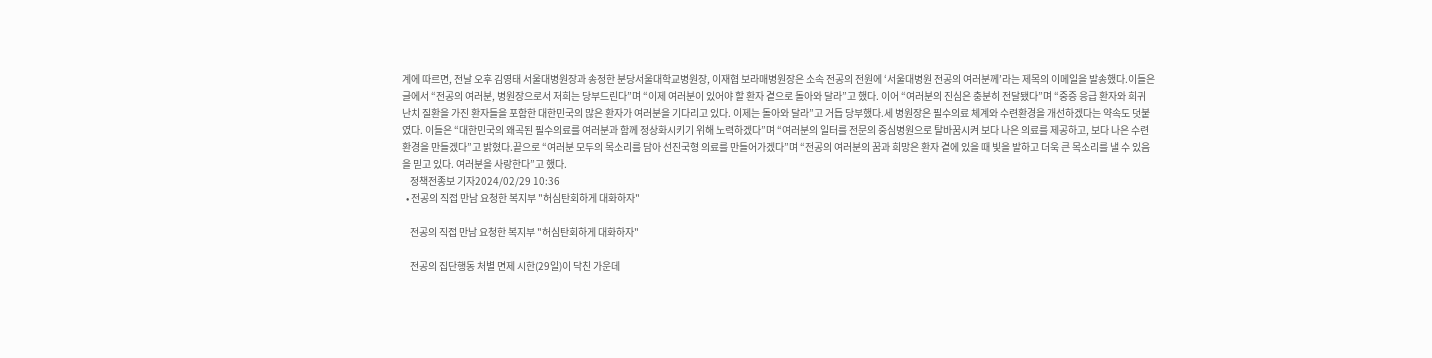계에 따르면, 전날 오후 김영태 서울대병원장과 송정한 분당서울대학교병원장, 이재협 보라매병원장은 소속 전공의 전원에 ‘서울대병원 전공의 여러분께’라는 제목의 이메일을 발송했다.이들은 글에서 “전공의 여러분, 병원장으로서 저희는 당부드린다”며 “이제 여러분이 있어야 할 환자 곁으로 돌아와 달라”고 했다. 이어 “여러분의 진심은 충분히 전달됐다”며 “중증 응급 환자와 희귀 난치 질환을 가진 환자들을 포함한 대한민국의 많은 환자가 여러분을 기다리고 있다. 이제는 돌아와 달라”고 거듭 당부했다.세 병원장은 필수의료 체계와 수련환경을 개선하겠다는 약속도 덧붙였다. 이들은 “대한민국의 왜곡된 필수의료를 여러분과 함께 정상화시키기 위해 노력하겠다”며 “여러분의 일터를 전문의 중심병원으로 탈바꿈시켜 보다 나은 의료를 제공하고, 보다 나은 수련환경을 만들겠다”고 밝혔다.끝으로 “여러분 모두의 목소리를 담아 선진국형 의료를 만들어가겠다”며 “전공의 여러분의 꿈과 희망은 환자 곁에 있을 때 빛을 발하고 더욱 큰 목소리를 낼 수 있음을 믿고 있다. 여러분을 사랑한다”고 했다.
    정책전종보 기자2024/02/29 10:36
  • 전공의 직접 만남 요청한 복지부 "허심탄회하게 대화하자"

    전공의 직접 만남 요청한 복지부 "허심탄회하게 대화하자"

    전공의 집단행동 처별 면제 시한(29일)이 닥친 가운데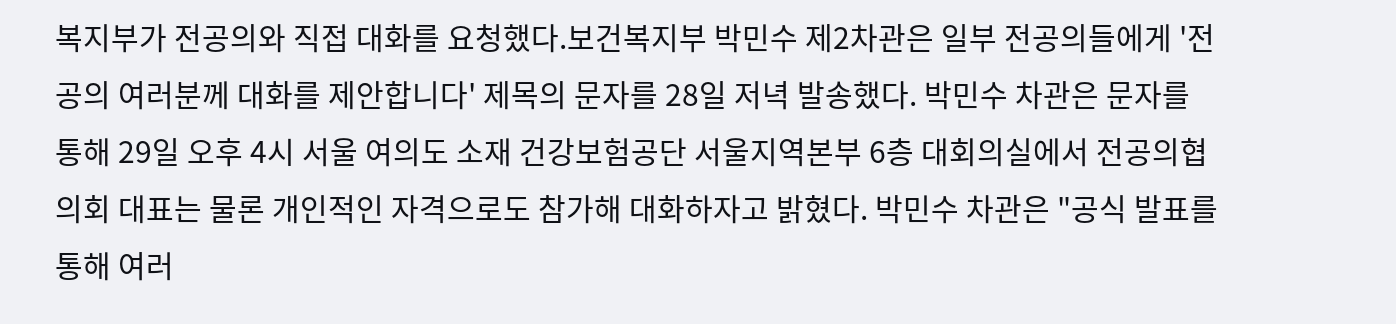복지부가 전공의와 직접 대화를 요청했다.보건복지부 박민수 제2차관은 일부 전공의들에게 '전공의 여러분께 대화를 제안합니다' 제목의 문자를 28일 저녁 발송했다. 박민수 차관은 문자를 통해 29일 오후 4시 서울 여의도 소재 건강보험공단 서울지역본부 6층 대회의실에서 전공의협의회 대표는 물론 개인적인 자격으로도 참가해 대화하자고 밝혔다. 박민수 차관은 "공식 발표를 통해 여러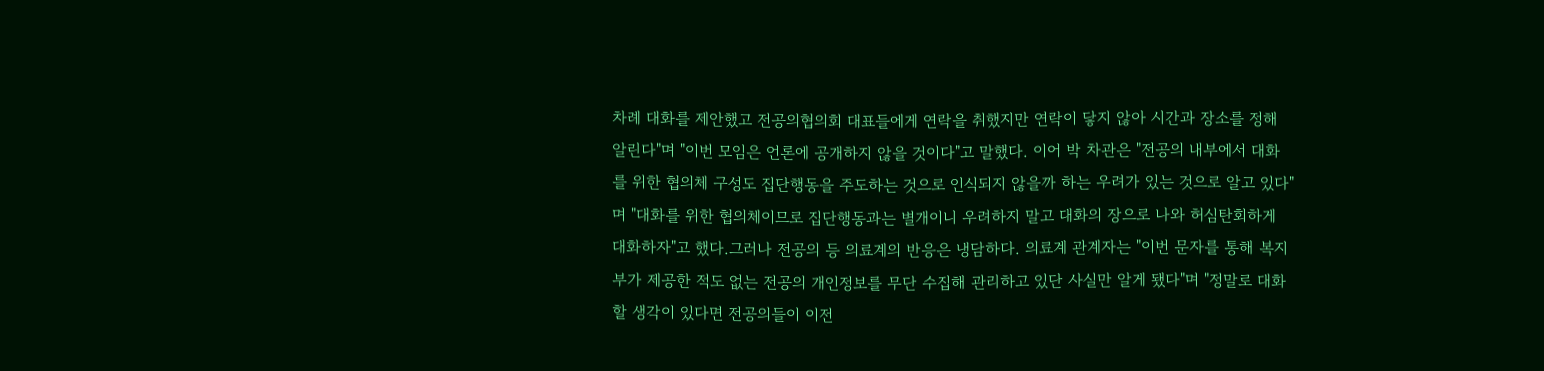차례 대화를 제안했고 전공의협의회 대표들에게 연락을 취했지만 연락이 닿지 않아 시간과 장소를 정해 알린다"며 "이번 모임은 언론에 공개하지 않을 것이다"고 말했다. 이어 박 차관은 "전공의 내부에서 대화를 위한 협의체 구성도 집단행동을 주도하는 것으로 인식되지 않을까 하는 우려가 있는 것으로 알고 있다"며 "대화를 위한 협의체이므로 집단행동과는 별개이니 우려하지 말고 대화의 장으로 나와 허심탄회하게 대화하자"고 했다.그러나 전공의 등 의료계의 반응은 냉담하다. 의료계 관계자는 "이번 문자를 통해 복지부가 제공한 적도 없는 전공의 개인정보를 무단 수집해 관리하고 있단 사실만 알게 됐다"며 "정말로 대화할 생각이 있다면 전공의들이 이전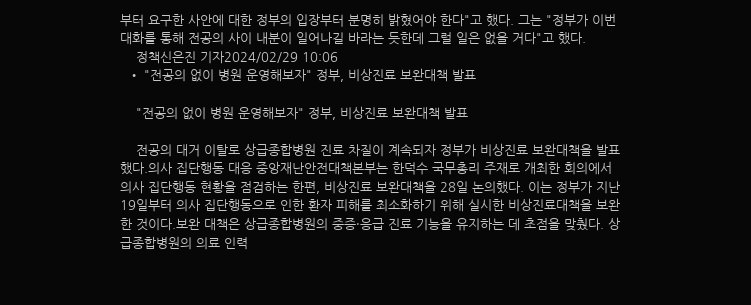부터 요구한 사안에 대한 정부의 입장부터 분명히 밝혔어야 한다"고 했다. 그는 "정부가 이번 대화를 통해 전공의 사이 내분이 일어나길 바라는 듯한데 그럴 일은 없을 거다"고 했다.
    정책신은진 기자2024/02/29 10:06
  • "전공의 없이 병원 운영해보자" 정부, 비상진료 보완대책 발표

    "전공의 없이 병원 운영해보자" 정부, 비상진료 보완대책 발표

    전공의 대거 이탈로 상급종합병원 진료 차질이 계속되자 정부가 비상진료 보완대책을 발표했다.의사 집단행동 대응 중앙재난안전대책본부는 한덕수 국무총리 주재로 개최한 회의에서 의사 집단행동 현황을 점검하는 한편, 비상진료 보완대책을 28일 논의했다. 이는 정부가 지난 19일부터 의사 집단행동으로 인한 환자 피해를 최소화하기 위해 실시한 비상진료대책을 보완한 것이다.보완 대책은 상급종합병원의 중증·응급 진료 기능을 유지하는 데 초점을 맞췄다. 상급종합병원의 의료 인력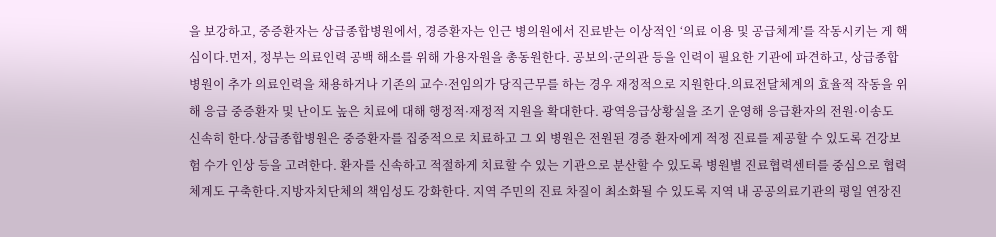을 보강하고, 중증환자는 상급종합병원에서, 경증환자는 인근 병의원에서 진료받는 이상적인 ‘의료 이용 및 공급체계’를 작동시키는 게 핵심이다.먼저, 정부는 의료인력 공백 해소를 위해 가용자원을 총동원한다. 공보의·군의관 등을 인력이 필요한 기관에 파견하고, 상급종합병원이 추가 의료인력을 채용하거나 기존의 교수·전임의가 당직근무를 하는 경우 재정적으로 지원한다.의료전달체계의 효율적 작동을 위해 응급 중증환자 및 난이도 높은 치료에 대해 행정적·재정적 지원을 확대한다. 광역응급상황실을 조기 운영해 응급환자의 전원·이송도 신속히 한다.상급종합병원은 중증환자를 집중적으로 치료하고 그 외 병원은 전원된 경증 환자에게 적정 진료를 제공할 수 있도록 건강보험 수가 인상 등을 고려한다. 환자를 신속하고 적절하게 치료할 수 있는 기관으로 분산할 수 있도록 병원별 진료협력센터를 중심으로 협력체계도 구축한다.지방자치단체의 책임성도 강화한다. 지역 주민의 진료 차질이 최소화될 수 있도록 지역 내 공공의료기관의 평일 연장진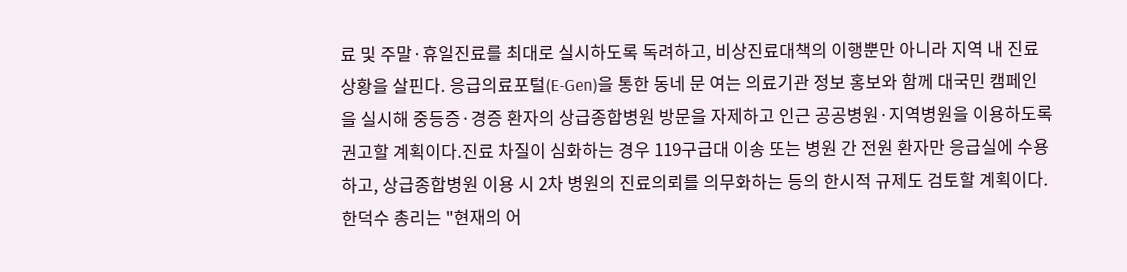료 및 주말·휴일진료를 최대로 실시하도록 독려하고, 비상진료대책의 이행뿐만 아니라 지역 내 진료 상황을 살핀다. 응급의료포털(E-Gen)을 통한 동네 문 여는 의료기관 정보 홍보와 함께 대국민 캠페인을 실시해 중등증·경증 환자의 상급종합병원 방문을 자제하고 인근 공공병원·지역병원을 이용하도록 권고할 계획이다.진료 차질이 심화하는 경우 119구급대 이송 또는 병원 간 전원 환자만 응급실에 수용하고, 상급종합병원 이용 시 2차 병원의 진료의뢰를 의무화하는 등의 한시적 규제도 검토할 계획이다.한덕수 총리는 "현재의 어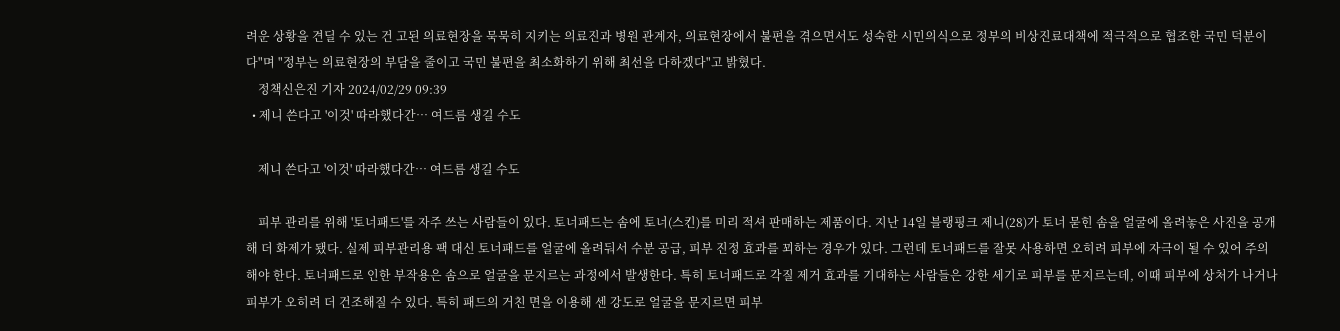려운 상황을 견딜 수 있는 건 고된 의료현장을 묵묵히 지키는 의료진과 병원 관계자, 의료현장에서 불편을 겪으면서도 성숙한 시민의식으로 정부의 비상진료대책에 적극적으로 협조한 국민 덕분이다"며 "정부는 의료현장의 부담을 줄이고 국민 불편을 최소화하기 위해 최선을 다하겠다"고 밝혔다.
    정책신은진 기자 2024/02/29 09:39
  • 제니 쓴다고 '이것' 따라했다간… 여드름 생길 수도

    제니 쓴다고 '이것' 따라했다간… 여드름 생길 수도

    피부 관리를 위해 '토너패드'를 자주 쓰는 사람들이 있다. 토너패드는 솜에 토너(스킨)를 미리 적셔 판매하는 제품이다. 지난 14일 블랭핑크 제니(28)가 토너 묻힌 솜을 얼굴에 올려놓은 사진을 공개해 더 화제가 됐다. 실제 피부관리용 팩 대신 토너패드를 얼굴에 올려둬서 수분 공급, 피부 진정 효과를 꾀하는 경우가 있다. 그런데 토너패드를 잘못 사용하면 오히려 피부에 자극이 될 수 있어 주의해야 한다. 토너패드로 인한 부작용은 솜으로 얼굴을 문지르는 과정에서 발생한다. 특히 토너패드로 각질 제거 효과를 기대하는 사람들은 강한 세기로 피부를 문지르는데, 이때 피부에 상처가 나거나 피부가 오히려 더 건조해질 수 있다. 특히 패드의 거친 면을 이용해 센 강도로 얼굴을 문지르면 피부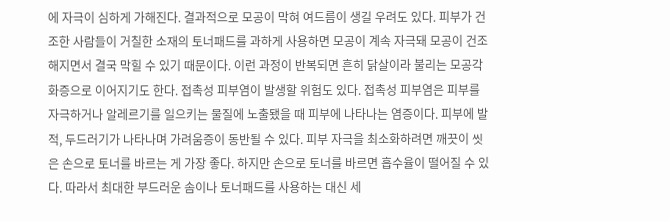에 자극이 심하게 가해진다. 결과적으로 모공이 막혀 여드름이 생길 우려도 있다. 피부가 건조한 사람들이 거칠한 소재의 토너패드를 과하게 사용하면 모공이 계속 자극돼 모공이 건조해지면서 결국 막힐 수 있기 때문이다. 이런 과정이 반복되면 흔히 닭살이라 불리는 모공각화증으로 이어지기도 한다. 접촉성 피부염이 발생할 위험도 있다. 접촉성 피부염은 피부를 자극하거나 알레르기를 일으키는 물질에 노출됐을 때 피부에 나타나는 염증이다. 피부에 발적, 두드러기가 나타나며 가려움증이 동반될 수 있다. 피부 자극을 최소화하려면 깨끗이 씻은 손으로 토너를 바르는 게 가장 좋다. 하지만 손으로 토너를 바르면 흡수율이 떨어질 수 있다. 따라서 최대한 부드러운 솜이나 토너패드를 사용하는 대신 세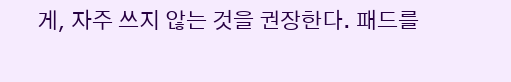게, 자주 쓰지 않는 것을 권장한다. 패드를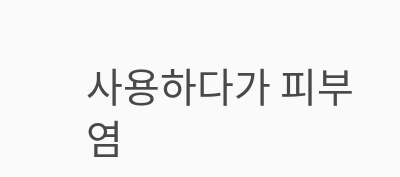사용하다가 피부염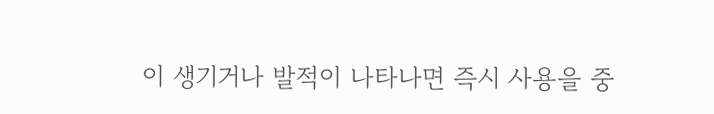이 생기거나 발적이 나타나면 즉시 사용을 중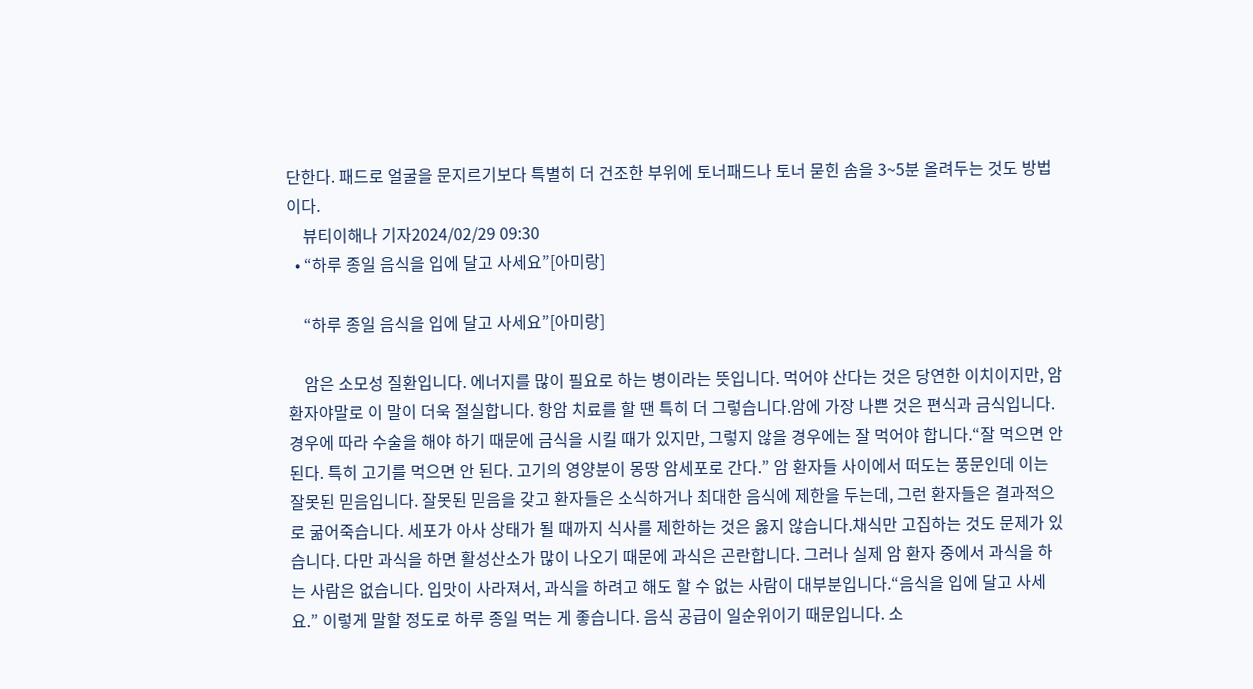단한다. 패드로 얼굴을 문지르기보다 특별히 더 건조한 부위에 토너패드나 토너 묻힌 솜을 3~5분 올려두는 것도 방법이다.
    뷰티이해나 기자2024/02/29 09:30
  • “하루 종일 음식을 입에 달고 사세요”[아미랑]

    “하루 종일 음식을 입에 달고 사세요”[아미랑]

    암은 소모성 질환입니다. 에너지를 많이 필요로 하는 병이라는 뜻입니다. 먹어야 산다는 것은 당연한 이치이지만, 암 환자야말로 이 말이 더욱 절실합니다. 항암 치료를 할 땐 특히 더 그렇습니다.암에 가장 나쁜 것은 편식과 금식입니다. 경우에 따라 수술을 해야 하기 때문에 금식을 시킬 때가 있지만, 그렇지 않을 경우에는 잘 먹어야 합니다.“잘 먹으면 안 된다. 특히 고기를 먹으면 안 된다. 고기의 영양분이 몽땅 암세포로 간다.” 암 환자들 사이에서 떠도는 풍문인데 이는 잘못된 믿음입니다. 잘못된 믿음을 갖고 환자들은 소식하거나 최대한 음식에 제한을 두는데, 그런 환자들은 결과적으로 굶어죽습니다. 세포가 아사 상태가 될 때까지 식사를 제한하는 것은 옳지 않습니다.채식만 고집하는 것도 문제가 있습니다. 다만 과식을 하면 활성산소가 많이 나오기 때문에 과식은 곤란합니다. 그러나 실제 암 환자 중에서 과식을 하는 사람은 없습니다. 입맛이 사라져서, 과식을 하려고 해도 할 수 없는 사람이 대부분입니다.“음식을 입에 달고 사세요.” 이렇게 말할 정도로 하루 종일 먹는 게 좋습니다. 음식 공급이 일순위이기 때문입니다. 소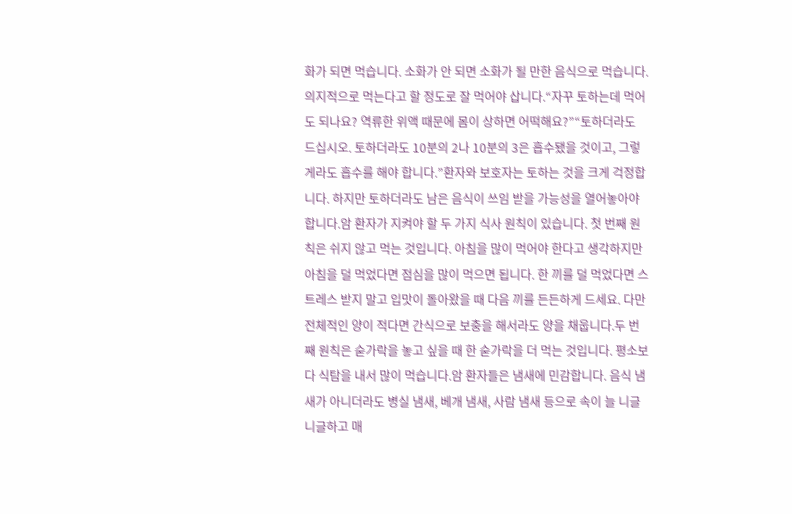화가 되면 먹습니다. 소화가 안 되면 소화가 될 만한 음식으로 먹습니다. 의지적으로 먹는다고 할 정도로 잘 먹어야 삽니다.“자꾸 토하는데 먹어도 되나요? 역류한 위액 때문에 몸이 상하면 어떡해요?”“토하더라도 드십시오. 토하더라도 10분의 2나 10분의 3은 흡수됐을 것이고, 그렇게라도 흡수를 해야 합니다.”환자와 보호자는 토하는 것을 크게 걱정합니다. 하지만 토하더라도 남은 음식이 쓰임 받을 가능성을 열어놓아야 합니다.암 환자가 지켜야 할 두 가지 식사 원칙이 있습니다. 첫 번째 원칙은 쉬지 않고 먹는 것입니다. 아침을 많이 먹어야 한다고 생각하지만 아침을 덜 먹었다면 점심을 많이 먹으면 됩니다. 한 끼를 덜 먹었다면 스트레스 받지 말고 입맛이 돌아왔을 때 다음 끼를 든든하게 드세요. 다만 전체적인 양이 적다면 간식으로 보충을 해서라도 양을 채웁니다.두 번째 원칙은 숟가락을 놓고 싶을 때 한 숟가락을 더 먹는 것입니다. 평소보다 식탐을 내서 많이 먹습니다.암 환자들은 냄새에 민감합니다. 음식 냄새가 아니더라도 병실 냄새, 베개 냄새, 사람 냄새 등으로 속이 늘 니글니글하고 매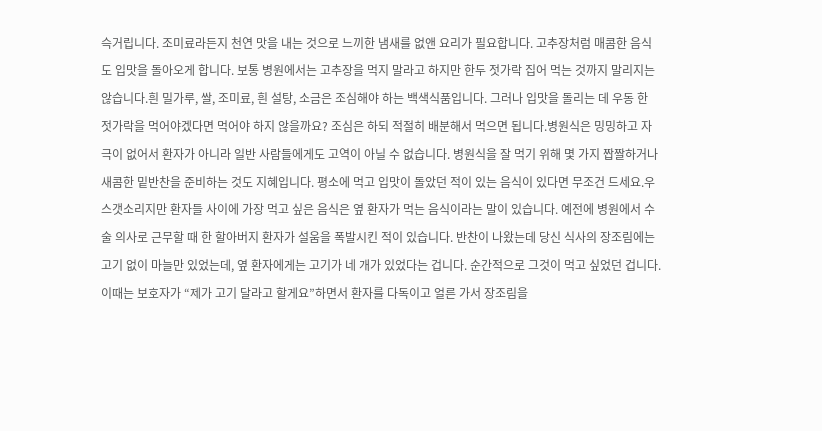슥거립니다. 조미료라든지 천연 맛을 내는 것으로 느끼한 냄새를 없앤 요리가 필요합니다. 고추장처럼 매콤한 음식도 입맛을 돌아오게 합니다. 보통 병원에서는 고추장을 먹지 말라고 하지만 한두 젓가락 집어 먹는 것까지 말리지는 않습니다.흰 밀가루, 쌀, 조미료, 흰 설탕, 소금은 조심해야 하는 백색식품입니다. 그러나 입맛을 돌리는 데 우동 한 젓가락을 먹어야겠다면 먹어야 하지 않을까요? 조심은 하되 적절히 배분해서 먹으면 됩니다.병원식은 밍밍하고 자극이 없어서 환자가 아니라 일반 사람들에게도 고역이 아닐 수 없습니다. 병원식을 잘 먹기 위해 몇 가지 짭짤하거나 새콤한 밑반찬을 준비하는 것도 지혜입니다. 평소에 먹고 입맛이 돌았던 적이 있는 음식이 있다면 무조건 드세요.우스갯소리지만 환자들 사이에 가장 먹고 싶은 음식은 옆 환자가 먹는 음식이라는 말이 있습니다. 예전에 병원에서 수술 의사로 근무할 때 한 할아버지 환자가 설움을 폭발시킨 적이 있습니다. 반찬이 나왔는데 당신 식사의 장조림에는 고기 없이 마늘만 있었는데, 옆 환자에게는 고기가 네 개가 있었다는 겁니다. 순간적으로 그것이 먹고 싶었던 겁니다.이때는 보호자가 “제가 고기 달라고 할게요”하면서 환자를 다독이고 얼른 가서 장조림을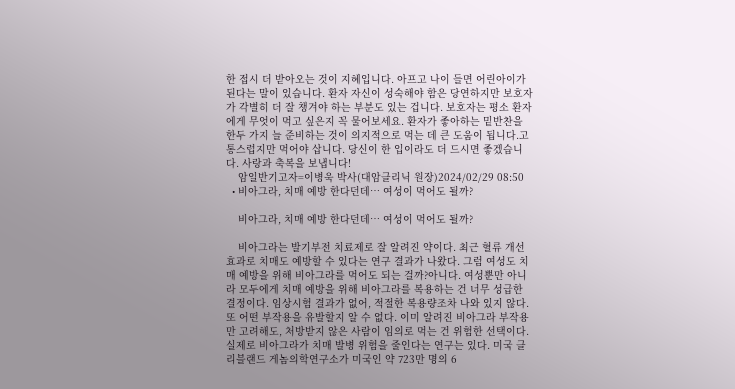한 접시 더 받아오는 것이 지혜입니다. 아프고 나이 들면 어린아이가 된다는 말이 있습니다. 환자 자신이 성숙해야 함은 당연하지만 보호자가 각별히 더 잘 챙겨야 하는 부분도 있는 겁니다. 보호자는 평소 환자에게 무엇이 먹고 싶은지 꼭 물어보세요. 환자가 좋아하는 밑반찬을 한두 가지 늘 준비하는 것이 의지적으로 먹는 데 큰 도움이 됩니다.고통스럽지만 먹어야 삽니다. 당신이 한 입이라도 더 드시면 좋겠습니다. 사랑과 축복을 보냅니다!
    암일반기고자=이병욱 박사(대암클리닉 원장)2024/02/29 08:50
  • 비아그라, 치매 예방 한다던데… 여성이 먹어도 될까?

    비아그라, 치매 예방 한다던데… 여성이 먹어도 될까?

    비아그라는 발기부전 치료제로 잘 알려진 약이다. 최근 혈류 개선 효과로 치매도 예방할 수 있다는 연구 결과가 나왔다. 그럼 여성도 치매 예방을 위해 비아그라를 먹어도 되는 걸까?아니다. 여성뿐만 아니라 모두에게 치매 예방을 위해 비아그라를 복용하는 건 너무 성급한 결정이다. 임상시험 결과가 없어, 적절한 복용량조차 나와 있지 않다. 또 어떤 부작용을 유발할지 알 수 없다. 이미 알려진 비아그라 부작용만 고려해도, 처방받지 않은 사람이 임의로 먹는 건 위험한 선택이다.실제로 비아그라가 치매 발병 위험을 줄인다는 연구는 있다. 미국 클리블랜드 게놈의학연구소가 미국인 약 723만 명의 6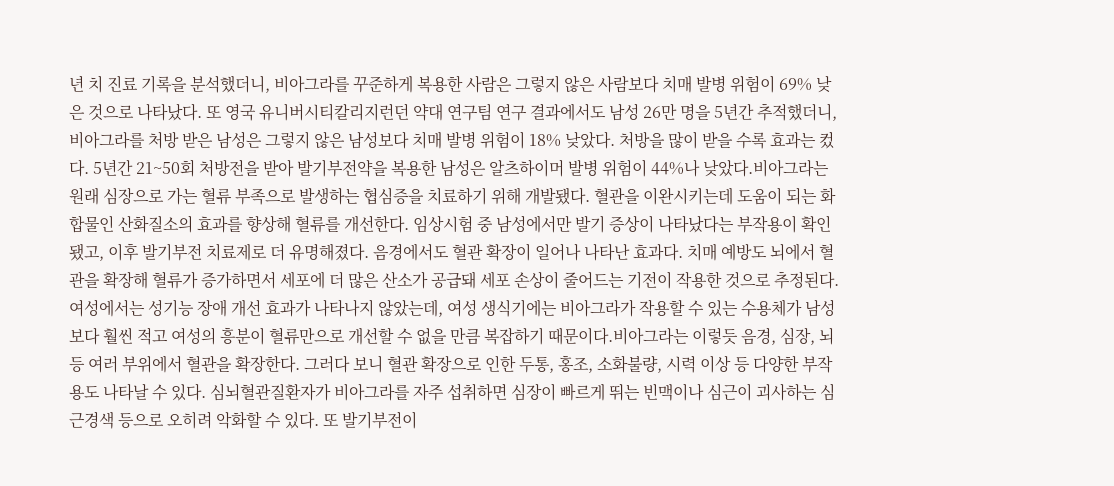년 치 진료 기록을 분석했더니, 비아그라를 꾸준하게 복용한 사람은 그렇지 않은 사람보다 치매 발병 위험이 69% 낮은 것으로 나타났다. 또 영국 유니버시티칼리지런던 약대 연구팀 연구 결과에서도 남성 26만 명을 5년간 추적했더니, 비아그라를 처방 받은 남성은 그렇지 않은 남성보다 치매 발병 위험이 18% 낮았다. 처방을 많이 받을 수록 효과는 컸다. 5년간 21~50회 처방전을 받아 발기부전약을 복용한 남성은 알츠하이머 발병 위험이 44%나 낮았다.비아그라는 원래 심장으로 가는 혈류 부족으로 발생하는 협심증을 치료하기 위해 개발됐다. 혈관을 이완시키는데 도움이 되는 화합물인 산화질소의 효과를 향상해 혈류를 개선한다. 임상시험 중 남성에서만 발기 증상이 나타났다는 부작용이 확인됐고, 이후 발기부전 치료제로 더 유명해졌다. 음경에서도 혈관 확장이 일어나 나타난 효과다. 치매 예방도 뇌에서 혈관을 확장해 혈류가 증가하면서 세포에 더 많은 산소가 공급돼 세포 손상이 줄어드는 기전이 작용한 것으로 추정된다. 여성에서는 성기능 장애 개선 효과가 나타나지 않았는데, 여성 생식기에는 비아그라가 작용할 수 있는 수용체가 남성보다 훨씬 적고 여성의 흥분이 혈류만으로 개선할 수 없을 만큼 복잡하기 때문이다.비아그라는 이렇듯 음경, 심장, 뇌 등 여러 부위에서 혈관을 확장한다. 그러다 보니 혈관 확장으로 인한 두통, 홍조, 소화불량, 시력 이상 등 다양한 부작용도 나타날 수 있다. 심뇌혈관질환자가 비아그라를 자주 섭취하면 심장이 빠르게 뛰는 빈맥이나 심근이 괴사하는 심근경색 등으로 오히려 악화할 수 있다. 또 발기부전이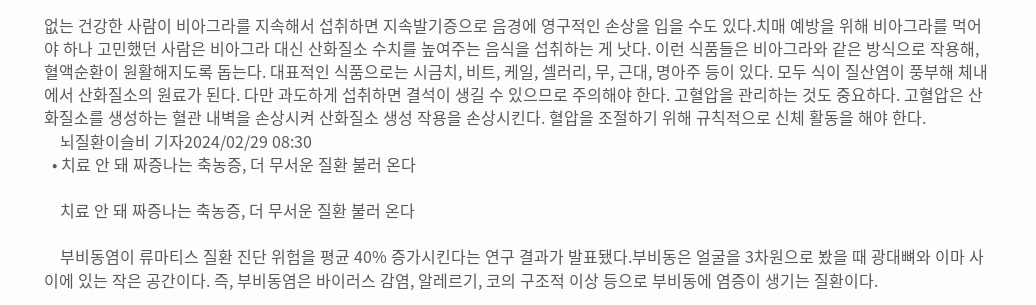없는 건강한 사람이 비아그라를 지속해서 섭취하면 지속발기증으로 음경에 영구적인 손상을 입을 수도 있다.치매 예방을 위해 비아그라를 먹어야 하나 고민했던 사람은 비아그라 대신 산화질소 수치를 높여주는 음식을 섭취하는 게 낫다. 이런 식품들은 비아그라와 같은 방식으로 작용해, 혈액순환이 원활해지도록 돕는다. 대표적인 식품으로는 시금치, 비트, 케일, 셀러리, 무, 근대, 명아주 등이 있다. 모두 식이 질산염이 풍부해 체내에서 산화질소의 원료가 된다. 다만 과도하게 섭취하면 결석이 생길 수 있으므로 주의해야 한다. 고혈압을 관리하는 것도 중요하다. 고혈압은 산화질소를 생성하는 혈관 내벽을 손상시켜 산화질소 생성 작용을 손상시킨다. 혈압을 조절하기 위해 규칙적으로 신체 활동을 해야 한다.
    뇌질환이슬비 기자2024/02/29 08:30
  • 치료 안 돼 짜증나는 축농증, 더 무서운 질환 불러 온다

    치료 안 돼 짜증나는 축농증, 더 무서운 질환 불러 온다

    부비동염이 류마티스 질환 진단 위험을 평균 40% 증가시킨다는 연구 결과가 발표됐다.부비동은 얼굴을 3차원으로 봤을 때 광대뼈와 이마 사이에 있는 작은 공간이다. 즉, 부비동염은 바이러스 감염, 알레르기, 코의 구조적 이상 등으로 부비동에 염증이 생기는 질환이다.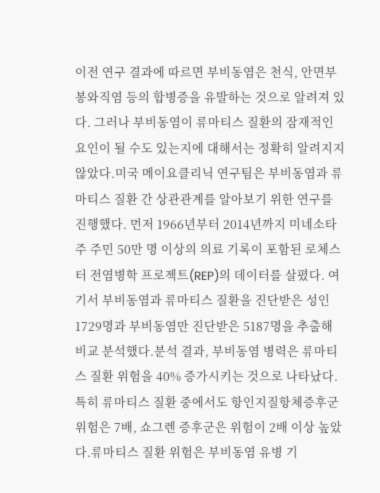이전 연구 결과에 따르면 부비동염은 천식, 안면부 봉와직염 등의 합병증을 유발하는 것으로 알려져 있다. 그러나 부비동염이 류마티스 질환의 잠재적인 요인이 될 수도 있는지에 대해서는 정확히 알려지지 않았다.미국 메이요클리닉 연구팀은 부비동염과 류마티스 질환 간 상관관계를 알아보기 위한 연구를 진행했다. 먼저 1966년부터 2014년까지 미네소타주 주민 50만 명 이상의 의료 기록이 포함된 로체스터 전염병학 프로젝트(REP)의 데이터를 살폈다. 여기서 부비동염과 류마티스 질환을 진단받은 성인 1729명과 부비동염만 진단받은 5187명을 추출해 비교 분석했다.분석 결과, 부비동염 병력은 류마티스 질환 위험을 40% 증가시키는 것으로 나타났다. 특히 류마티스 질환 중에서도 항인지질항체증후군 위험은 7배, 쇼그렌 증후군은 위험이 2배 이상 높았다.류마티스 질환 위험은 부비동염 유병 기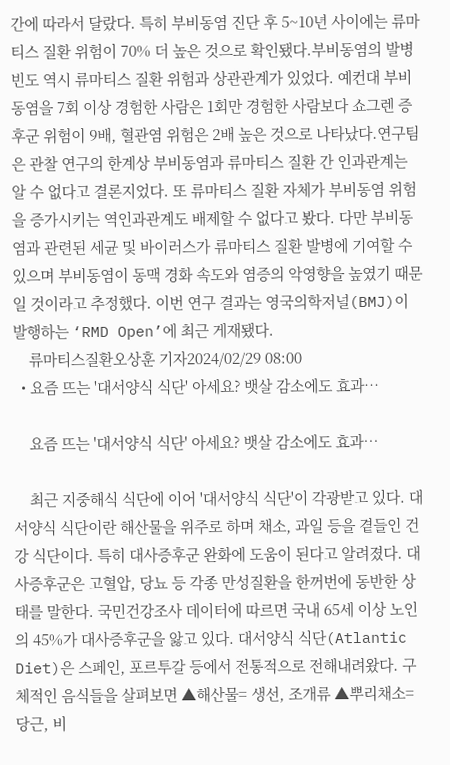간에 따라서 달랐다. 특히 부비동염 진단 후 5~10년 사이에는 류마티스 질환 위험이 70% 더 높은 것으로 확인됐다.부비동염의 발병 빈도 역시 류마티스 질환 위험과 상관관계가 있었다. 예컨대 부비동염을 7회 이상 경험한 사람은 1회만 경험한 사람보다 쇼그렌 증후군 위험이 9배, 혈관염 위험은 2배 높은 것으로 나타났다.연구팀은 관찰 연구의 한계상 부비동염과 류마티스 질환 간 인과관계는 알 수 없다고 결론지었다. 또 류마티스 질환 자체가 부비동염 위험을 증가시키는 역인과관계도 배제할 수 없다고 봤다. 다만 부비동염과 관련된 세균 및 바이러스가 류마티스 질환 발병에 기여할 수 있으며 부비동염이 동맥 경화 속도와 염증의 악영향을 높였기 때문일 것이라고 추정했다. 이번 연구 결과는 영국의학저널(BMJ)이 발행하는 ‘RMD Open’에 최근 게재됐다.
    류마티스질환오상훈 기자2024/02/29 08:00
  • 요즘 뜨는 '대서양식 식단' 아세요? 뱃살 감소에도 효과…

    요즘 뜨는 '대서양식 식단' 아세요? 뱃살 감소에도 효과…

    최근 지중해식 식단에 이어 '대서양식 식단'이 각광받고 있다. 대서양식 식단이란 해산물을 위주로 하며 채소, 과일 등을 곁들인 건강 식단이다. 특히 대사증후군 완화에 도움이 된다고 알려졌다. 대사증후군은 고혈압, 당뇨 등 각종 만성질환을 한꺼번에 동반한 상태를 말한다. 국민건강조사 데이터에 따르면 국내 65세 이상 노인의 45%가 대사증후군을 앓고 있다. 대서양식 식단(Atlantic Diet)은 스페인, 포르투갈 등에서 전통적으로 전해내려왔다. 구체적인 음식들을 살펴보면 ▲해산물= 생선, 조개류 ▲뿌리채소= 당근, 비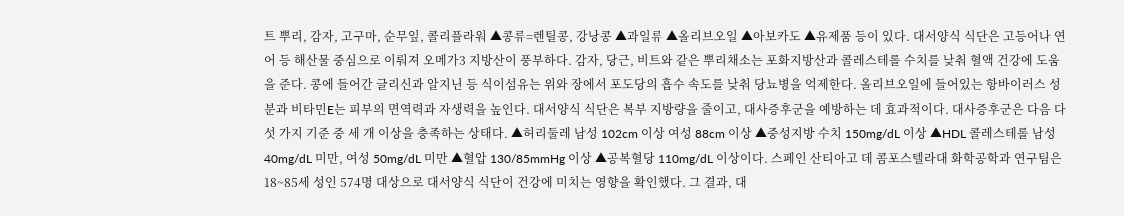트 뿌리, 감자, 고구마, 순무잎, 콜리플라워 ▲콩류=렌틸콩, 강낭콩 ▲과일류 ▲올리브오일 ▲아보카도 ▲유제품 등이 있다. 대서양식 식단은 고등어나 연어 등 해산물 중심으로 이뤄져 오메가3 지방산이 풍부하다. 감자, 당근, 비트와 같은 뿌리채소는 포화지방산과 콜레스테롤 수치를 낮춰 혈액 건강에 도움을 준다. 콩에 들어간 글리신과 알지닌 등 식이섬유는 위와 장에서 포도당의 흡수 속도를 낮춰 당뇨병을 억제한다. 올리브오일에 들어있는 항바이러스 성분과 비타민E는 피부의 면역력과 자생력을 높인다. 대서양식 식단은 복부 지방량을 줄이고, 대사증후군을 예방하는 데 효과적이다. 대사증후군은 다음 다섯 가지 기준 중 세 개 이상을 충족하는 상태다. ▲허리둘레 남성 102cm 이상 여성 88cm 이상 ▲중성지방 수치 150mg/dL 이상 ▲HDL 콜레스테롤 남성 40mg/dL 미만, 여성 50mg/dL 미만 ▲혈압 130/85mmHg 이상 ▲공복혈당 110mg/dL 이상이다. 스페인 산티아고 데 콤포스텔라대 화학공학과 연구팀은 18~85세 성인 574명 대상으로 대서양식 식단이 건강에 미치는 영향을 확인했다. 그 결과, 대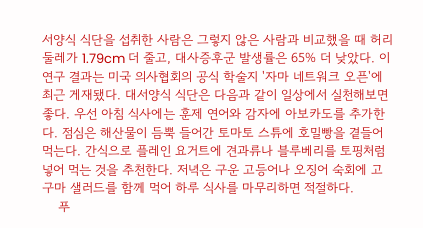서양식 식단을 섭취한 사람은 그렇지 않은 사람과 비교했을 때 허리둘레가 1.79cm 더 줄고, 대사증후군 발생률은 65% 더 낮았다. 이 연구 결과는 미국 의사협회의 공식 학술지 '자마 네트워크 오픈'에 최근 게재됐다. 대서양식 식단은 다음과 같이 일상에서 실천해보면 좋다. 우선 아침 식사에는 훈제 연어와 감자에 아보카도를 추가한다. 점심은 해산물이 듬뿍 들어간 토마토 스튜에 호밀빵을 곁들어 먹는다. 간식으로 플레인 요거트에 견과류나 블루베리를 토핑처럼 넣어 먹는 것을 추천한다. 저녁은 구운 고등어나 오징어 숙회에 고구마 샐러드를 함께 먹어 하루 식사를 마무리하면 적절하다.
    푸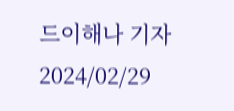드이해나 기자2024/02/29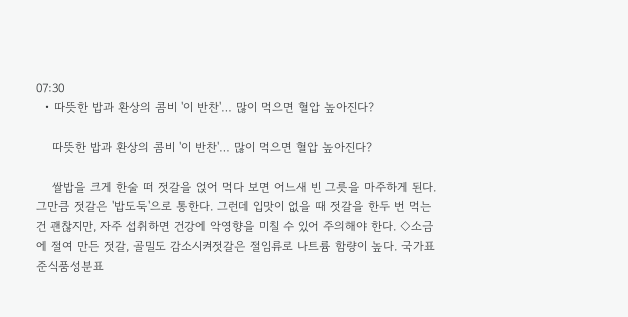07:30
  • 따뜻한 밥과 환상의 콤비 '이 반찬'… 많이 먹으면 혈압 높아진다?

    따뜻한 밥과 환상의 콤비 '이 반찬'… 많이 먹으면 혈압 높아진다?

    쌀밥을 크게 한술 떠 젓갈을 얹어 먹다 보면 어느새 빈 그릇을 마주하게 된다. 그만큼 젓갈은 '밥도둑'으로 통한다. 그런데 입맛이 없을 때 젓갈을 한두 번 먹는 건 괜찮지만, 자주 섭취하면 건강에 악영향을 미칠 수 있어 주의해야 한다. ◇소금에 절여 만든 젓갈, 골밀도 감소시켜젓갈은 절임류로 나트륨 함량이 높다. 국가표준식품성분표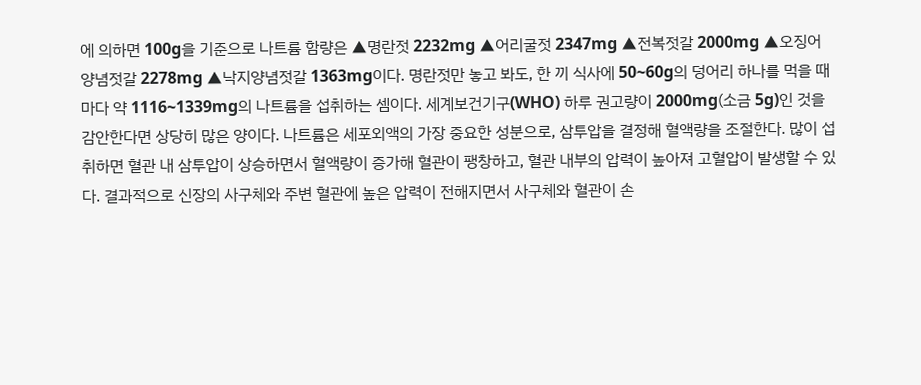에 의하면 100g을 기준으로 나트륨 함량은 ▲명란젓 2232mg ▲어리굴젓 2347mg ▲전복젓갈 2000mg ▲오징어양념젓갈 2278mg ▲낙지양념젓갈 1363mg이다. 명란젓만 놓고 봐도, 한 끼 식사에 50~60g의 덩어리 하나를 먹을 때마다 약 1116~1339mg의 나트륨을 섭취하는 셈이다. 세계보건기구(WHO) 하루 권고량이 2000mg(소금 5g)인 것을 감안한다면 상당히 많은 양이다. 나트륨은 세포외액의 가장 중요한 성분으로, 삼투압을 결정해 혈액량을 조절한다. 많이 섭취하면 혈관 내 삼투압이 상승하면서 혈액량이 증가해 혈관이 팽창하고, 혈관 내부의 압력이 높아져 고혈압이 발생할 수 있다. 결과적으로 신장의 사구체와 주변 혈관에 높은 압력이 전해지면서 사구체와 혈관이 손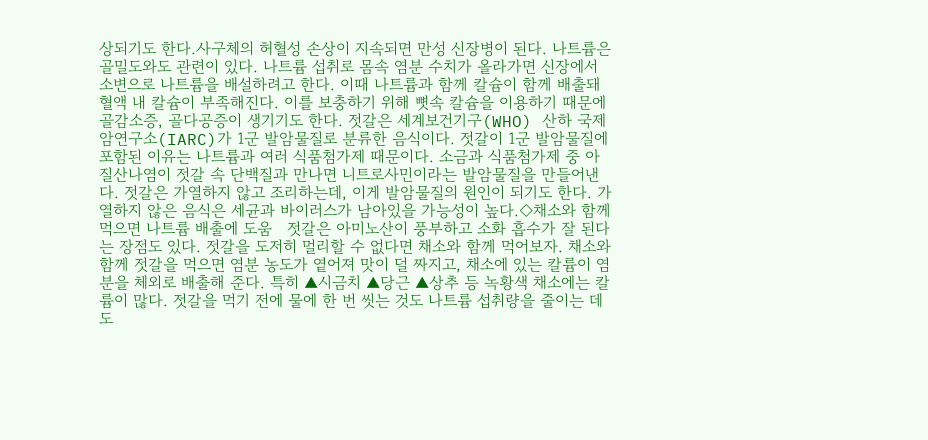상되기도 한다.사구체의 허혈성 손상이 지속되면 만성 신장병이 된다. 나트륨은 골밀도와도 관련이 있다. 나트륨 섭취로 몸속 염분 수치가 올라가면 신장에서 소변으로 나트륨을 배설하려고 한다. 이때 나트륨과 함께 칼슘이 함께 배출돼 혈액 내 칼슘이 부족해진다. 이를 보충하기 위해 뼛속 칼슘을 이용하기 때문에 골감소증, 골다공증이 생기기도 한다. 젓갈은 세계보건기구(WHO) 산하 국제암연구소(IARC)가 1군 발암물질로 분류한 음식이다. 젓갈이 1군 발암물질에 포함된 이유는 나트륨과 여러 식품첨가제 때문이다. 소금과 식품첨가제 중 아질산나염이 젓갈 속 단백질과 만나면 니트로사민이라는 발암물질을 만들어낸다. 젓갈은 가열하지 않고 조리하는데, 이게 발암물질의 원인이 되기도 한다. 가열하지 않은 음식은 세균과 바이러스가 남아있을 가능성이 높다.◇채소와 함께 먹으면 나트륨 배출에 도움   젓갈은 아미노산이 풍부하고 소화 흡수가 잘 된다는 장점도 있다. 젓갈을 도저히 멀리할 수 없다면 채소와 함께 먹어보자. 채소와 함께 젓갈을 먹으면 염분 농도가 옅어져 맛이 덜 짜지고, 채소에 있는 칼륨이 염분을 체외로 배출해 준다. 특히 ▲시금치 ▲당근 ▲상추 등 녹황색 채소에는 칼륨이 많다. 젓갈을 먹기 전에 물에 한 번 씻는 것도 나트륨 섭취량을 줄이는 데 도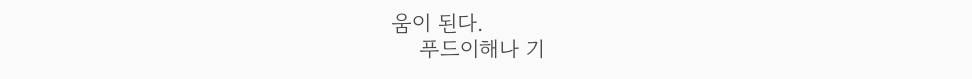움이 된다.
    푸드이해나 기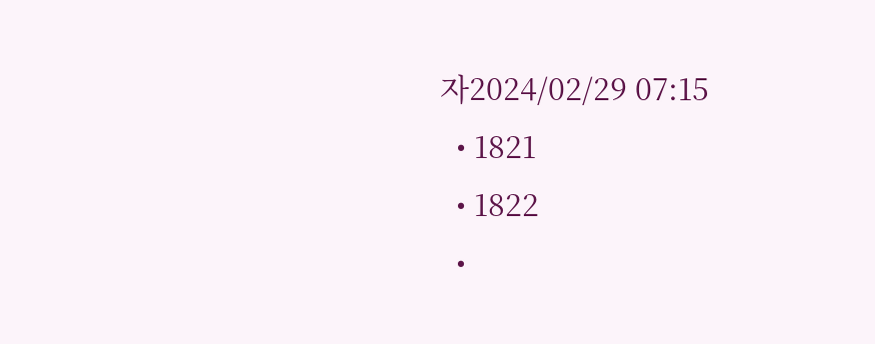자2024/02/29 07:15
  • 1821
  • 1822
  •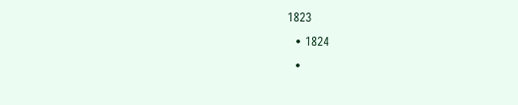1823
  • 1824
  •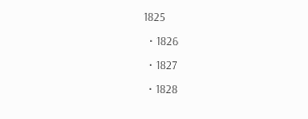1825
  • 1826
  • 1827
  • 1828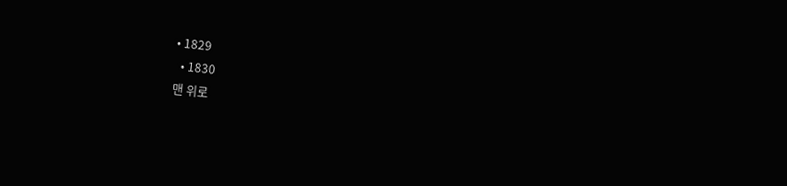• 1829
  • 1830
맨 위로